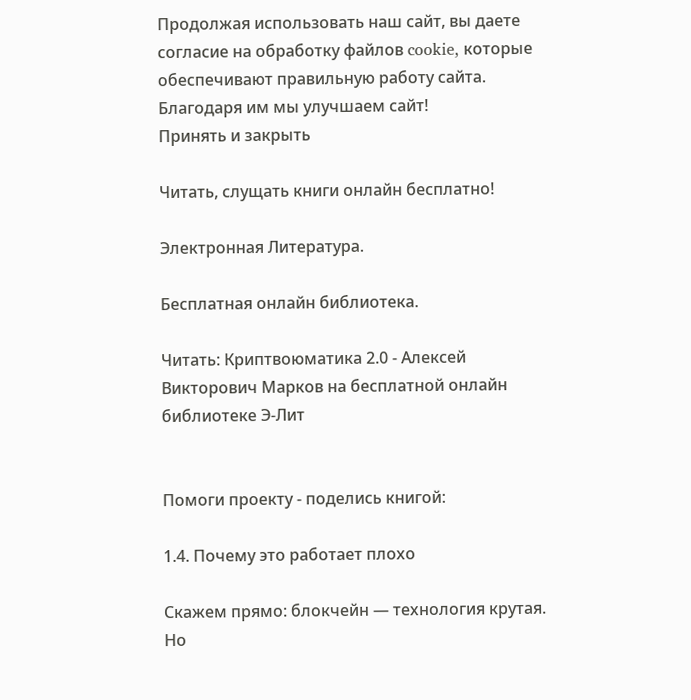Продолжая использовать наш сайт, вы даете согласие на обработку файлов cookie, которые обеспечивают правильную работу сайта. Благодаря им мы улучшаем сайт!
Принять и закрыть

Читать, слущать книги онлайн бесплатно!

Электронная Литература.

Бесплатная онлайн библиотека.

Читать: Криптвоюматика 2.0 - Алексей Викторович Марков на бесплатной онлайн библиотеке Э-Лит


Помоги проекту - поделись книгой:

1.4. Почему это работает плохо

Скажем прямо: блокчейн — технология крутая. Но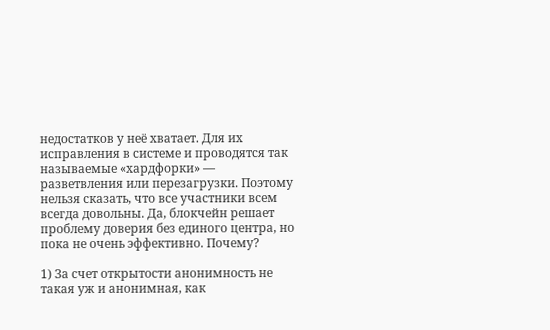недостатков у неё хватает. Для их исправления в системе и проводятся так называемые «хардфорки» — разветвления или перезагрузки. Поэтому нельзя сказать, что все участники всем всегда довольны. Да, блокчейн решает проблему доверия без единого центра, но пока не очень эффективно. Почему?

1) За счет открытости анонимность не такая уж и анонимная, как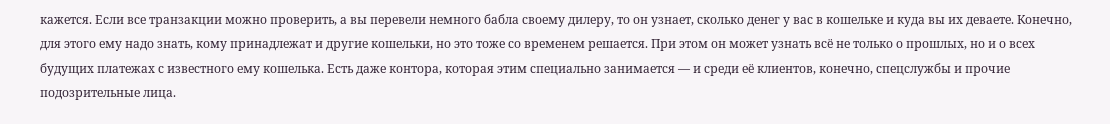кажется. Если все транзакции можно проверить, а вы перевели немного бабла своему дилеру, то он узнает, сколько денег у вас в кошельке и куда вы их деваете. Конечно, для этого ему надо знать, кому принадлежат и другие кошельки, но это тоже со временем решается. При этом он может узнать всё не только о прошлых, но и о всех будущих платежах с известного ему кошелька. Есть даже контора, которая этим специально занимается — и среди её клиентов, конечно, спецслужбы и прочие подозрительные лица.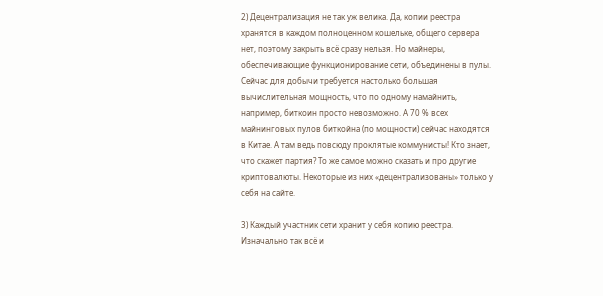2) Децентрализация не так уж велика. Да, копии реестра хранятся в каждом полноценном кошельке, общего сервера нет, поэтому закрыть всё сразу нельзя. Но майнеры, обеспечивающие функционирование сети, объединены в пулы. Сейчас для добычи требуется настолько большая вычислительная мощность, что по одному намайнить, например, биткоин просто невозможно. А 70 % всех майнинговых пулов биткойна (по мощности) сейчас находятся в Китае. А там ведь повсюду проклятые коммунисты! Кто знает, что скажет партия? То же самое можно сказать и про другие криптовалюты. Некоторые из них «децентрализованы» только у себя на сайте.

3) Каждый участник сети хранит у себя копию реестра. Изначально так всё и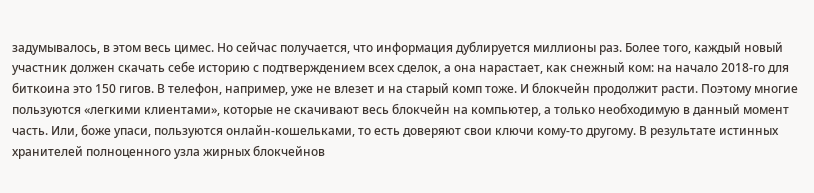задумывалось, в этом весь цимес. Но сейчас получается, что информация дублируется миллионы раз. Более того, каждый новый участник должен скачать себе историю с подтверждением всех сделок, а она нарастает, как снежный ком: на начало 2018-го для биткоина это 150 гигов. В телефон, например, уже не влезет и на старый комп тоже. И блокчейн продолжит расти. Поэтому многие пользуются «легкими клиентами», которые не скачивают весь блокчейн на компьютер, а только необходимую в данный момент часть. Или, боже упаси, пользуются онлайн-кошельками, то есть доверяют свои ключи кому-то другому. В результате истинных хранителей полноценного узла жирных блокчейнов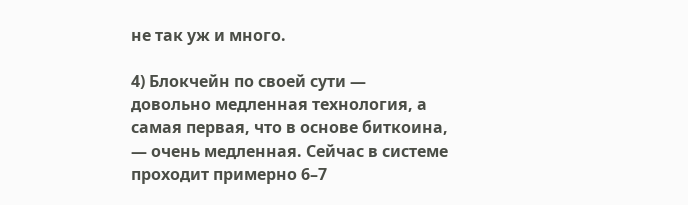не так уж и много.

4) Блокчейн по своей сути — довольно медленная технология, а самая первая, что в основе биткоина, — очень медленная. Сейчас в системе проходит примерно 6–7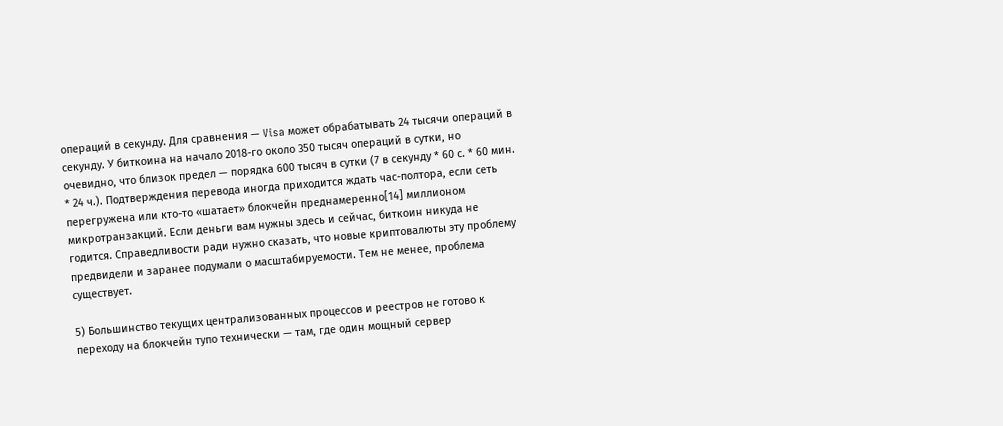операций в секунду. Для сравнения — Visa может обрабатывать 24 тысячи операций в секунду. У биткоина на начало 2018-го около 350 тысяч операций в сутки, но очевидно, что близок предел — порядка 600 тысяч в сутки (7 в секунду * 60 с. * 60 мин. * 24 ч.). Подтверждения перевода иногда приходится ждать час-полтора, если сеть перегружена или кто-то «шатает» блокчейн преднамеренно[14] миллионом микротранзакций. Если деньги вам нужны здесь и сейчас, биткоин никуда не годится. Справедливости ради нужно сказать, что новые криптовалюты эту проблему предвидели и заранее подумали о масштабируемости. Тем не менее, проблема существует.

5) Большинство текущих централизованных процессов и реестров не готово к переходу на блокчейн тупо технически — там, где один мощный сервер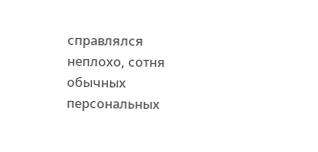справлялся неплохо, сотня обычных персональных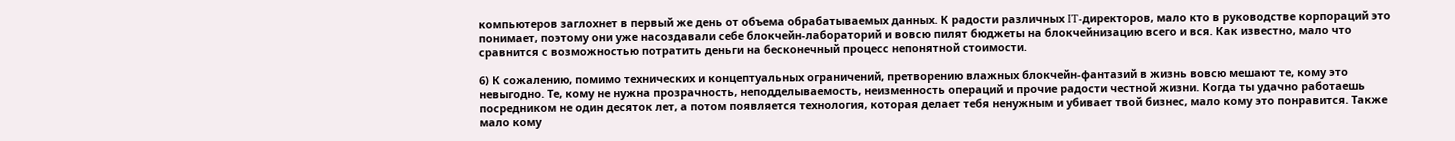компьютеров заглохнет в первый же день от объема обрабатываемых данных. К радости различных IT-директоров, мало кто в руководстве корпораций это понимает, поэтому они уже насоздавали себе блокчейн-лабораторий и вовсю пилят бюджеты на блокчейнизацию всего и вся. Как известно, мало что сравнится с возможностью потратить деньги на бесконечный процесс непонятной стоимости.

6) К сожалению, помимо технических и концептуальных ограничений, претворению влажных блокчейн-фантазий в жизнь вовсю мешают те, кому это невыгодно. Те, кому не нужна прозрачность, неподделываемость, неизменность операций и прочие радости честной жизни. Когда ты удачно работаешь посредником не один десяток лет, а потом появляется технология, которая делает тебя ненужным и убивает твой бизнес, мало кому это понравится. Также мало кому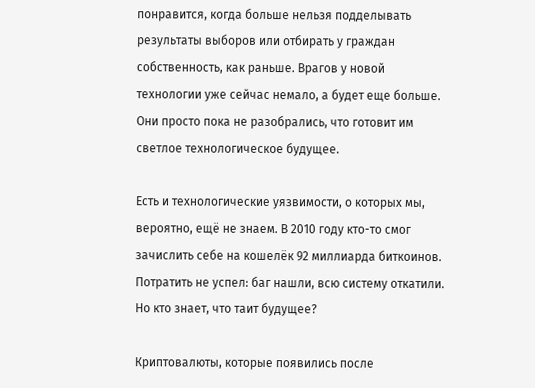понравится, когда больше нельзя подделывать результаты выборов или отбирать у граждан собственность, как раньше. Врагов у новой технологии уже сейчас немало, а будет еще больше. Они просто пока не разобрались, что готовит им светлое технологическое будущее.

Есть и технологические уязвимости, о которых мы, вероятно, ещё не знаем. В 2010 году кто-то смог зачислить себе на кошелёк 92 миллиарда биткоинов. Потратить не успел: баг нашли, всю систему откатили. Но кто знает, что таит будущее?

Криптовалюты, которые появились после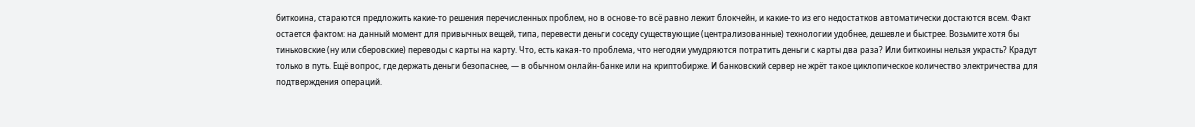биткоина, стараются предложить какие-то решения перечисленных проблем, но в основе-то всё равно лежит блокчейн, и какие-то из его недостатков автоматически достаются всем. Факт остается фактом: на данный момент для привычных вещей, типа, перевести деньги соседу существующие (централизованные) технологии удобнее, дешевле и быстрее. Возьмите хотя бы тиньковские (ну или сберовские) переводы с карты на карту. Что, есть какая-то проблема, что негодяи умудряются потратить деньги с карты два раза? Или биткоины нельзя украсть? Крадут только в путь. Ещё вопрос, где держать деньги безопаснее, — в обычном онлайн-банке или на криптобирже. И банковский сервер не жрёт такое циклопическое количество электричества для подтверждения операций.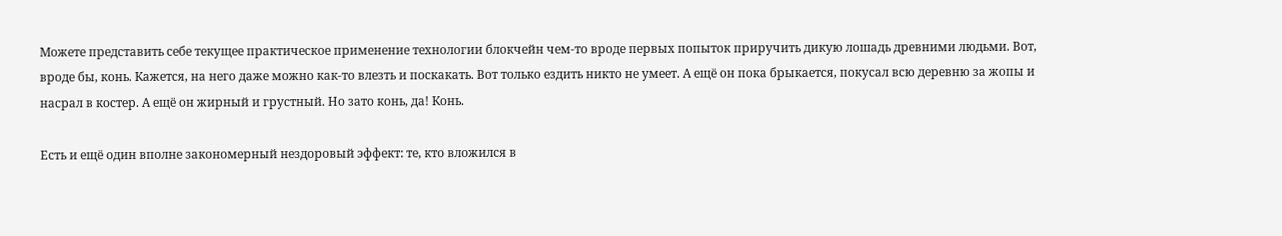Можете представить себе текущее практическое применение технологии блокчейн чем-то вроде первых попыток приручить дикую лошадь древними людьми. Вот, вроде бы, конь. Кажется, на него даже можно как-то влезть и поскакать. Вот только ездить никто не умеет. А ещё он пока брыкается, покусал всю деревню за жопы и насрал в костер. А ещё он жирный и грустный. Но зато конь, да! Конь.

Есть и ещё один вполне закономерный нездоровый эффект: те, кто вложился в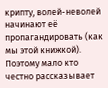крипту, волей-неволей начинают её пропагандировать (как мы этой книжкой). Поэтому мало кто честно рассказывает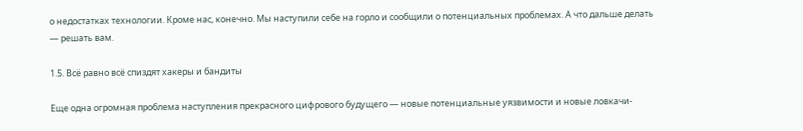о недостатках технологии. Кроме нас, конечно. Мы наступили себе на горло и сообщили о потенциальных проблемах. А что дальше делать — решать вам.

1.5. Всё равно всё спиздят хакеры и бандиты

Еще одна огромная проблема наступления прекрасного цифрового будущего — новые потенциальные уязвимости и новые ловкачи-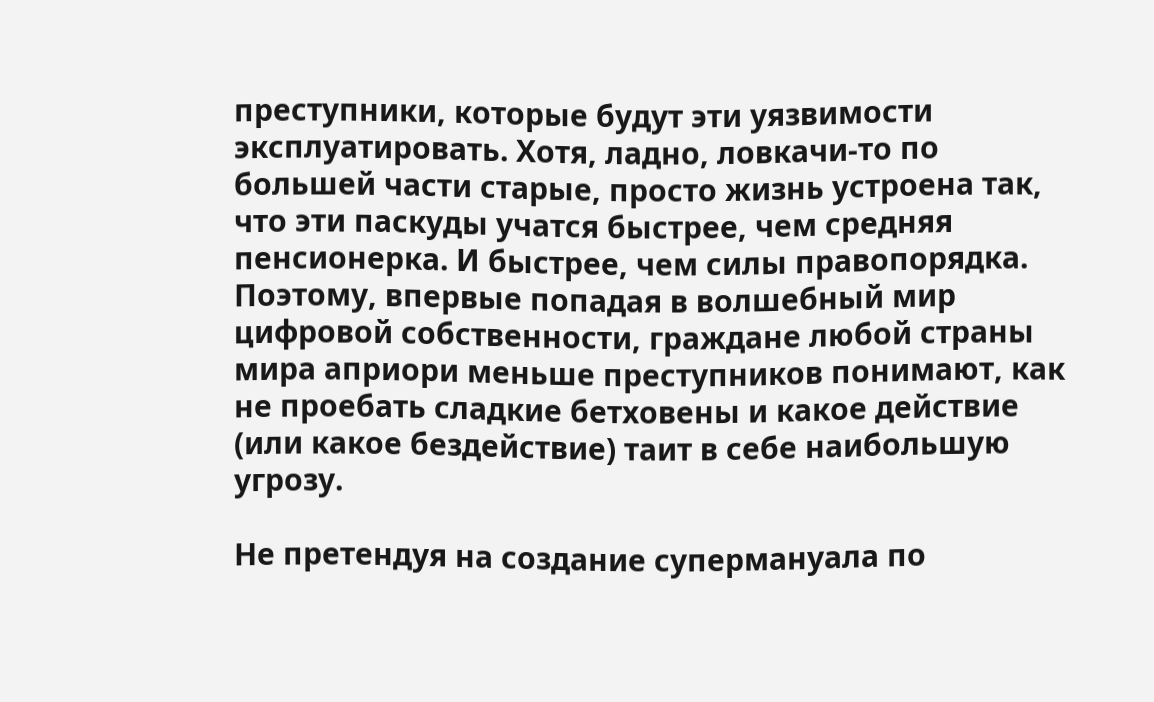преступники, которые будут эти уязвимости эксплуатировать. Хотя, ладно, ловкачи-то по большей части старые, просто жизнь устроена так, что эти паскуды учатся быстрее, чем средняя пенсионерка. И быстрее, чем силы правопорядка. Поэтому, впервые попадая в волшебный мир цифровой собственности, граждане любой страны мира априори меньше преступников понимают, как не проебать сладкие бетховены и какое действие (или какое бездействие) таит в себе наибольшую угрозу.

Не претендуя на создание супермануала по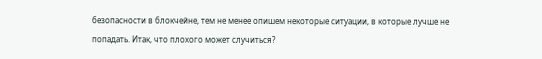безопасности в блокчейне, тем не менее опишем некоторые ситуации, в которые лучше не попадать. Итак, что плохого может случиться?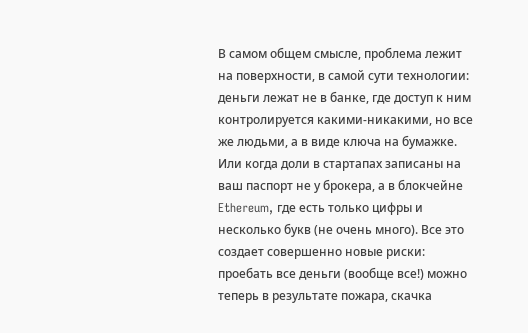В самом общем смысле, проблема лежит на поверхности, в самой сути технологии: деньги лежат не в банке, где доступ к ним контролируется какими-никакими, но все же людьми, а в виде ключа на бумажке. Или когда доли в стартапах записаны на ваш паспорт не у брокера, а в блокчейне Ethereum, где есть только цифры и несколько букв (не очень много). Все это создает совершенно новые риски: проебать все деньги (вообще все!) можно теперь в результате пожара, скачка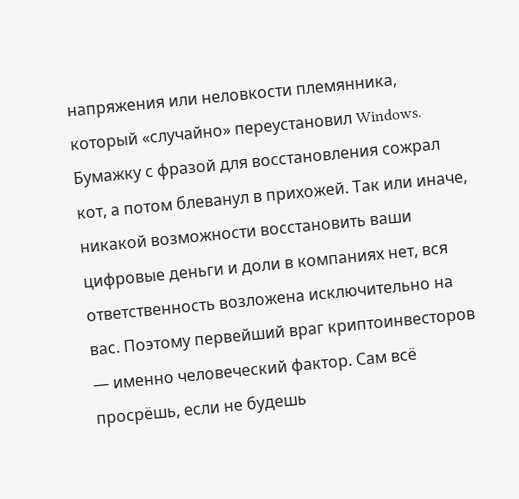напряжения или неловкости племянника, который «случайно» переустановил Windows. Бумажку с фразой для восстановления сожрал кот, а потом блеванул в прихожей. Так или иначе, никакой возможности восстановить ваши цифровые деньги и доли в компаниях нет, вся ответственность возложена исключительно на вас. Поэтому первейший враг криптоинвесторов — именно человеческий фактор. Сам всё просрёшь, если не будешь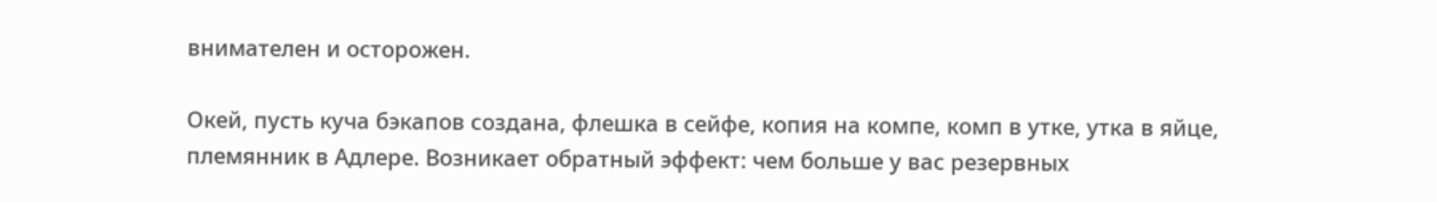внимателен и осторожен.

Окей, пусть куча бэкапов создана, флешка в сейфе, копия на компе, комп в утке, утка в яйце, племянник в Адлере. Возникает обратный эффект: чем больше у вас резервных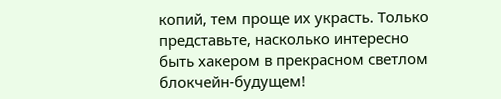копий, тем проще их украсть. Только представьте, насколько интересно быть хакером в прекрасном светлом блокчейн-будущем!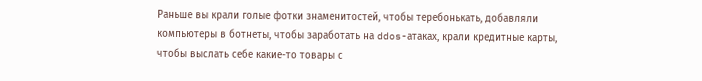Раньше вы крали голые фотки знаменитостей, чтобы теребонькать, добавляли компьютеры в ботнеты, чтобы заработать на ddos-атаках, крали кредитные карты, чтобы выслать себе какие-то товары с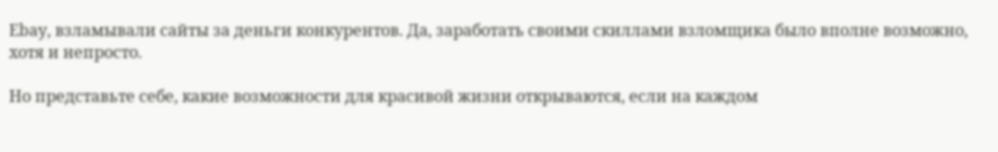Ebay, взламывали сайты за деньги конкурентов. Да, заработать своими скиллами взломщика было вполне возможно, хотя и непросто.

Но представьте себе, какие возможности для красивой жизни открываются, если на каждом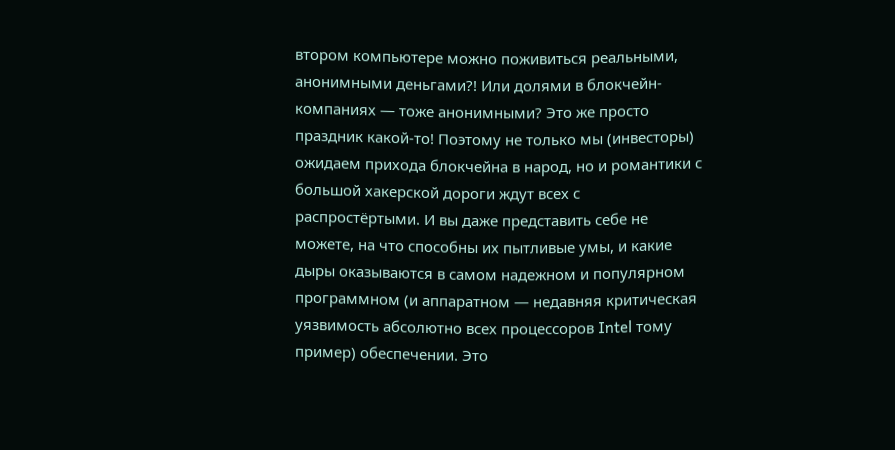втором компьютере можно поживиться реальными, анонимными деньгами?! Или долями в блокчейн-компаниях — тоже анонимными? Это же просто праздник какой-то! Поэтому не только мы (инвесторы) ожидаем прихода блокчейна в народ, но и романтики с большой хакерской дороги ждут всех с распростёртыми. И вы даже представить себе не можете, на что способны их пытливые умы, и какие дыры оказываются в самом надежном и популярном программном (и аппаратном — недавняя критическая уязвимость абсолютно всех процессоров Intel тому пример) обеспечении. Это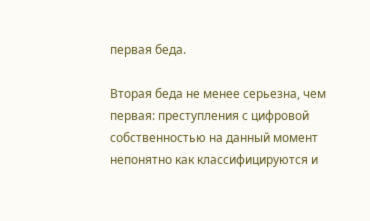первая беда.

Вторая беда не менее серьезна, чем первая: преступления с цифровой собственностью на данный момент непонятно как классифицируются и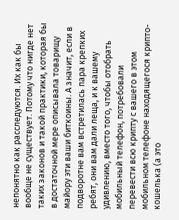непонятно как расследуются. Их как бы вообще не существует. Потому что нигде нет таких законов и такой практики, которая бы в достаточной мере описывала товарищу майору эти ваши биткоины. А значит, если в подворотне вам встретилась пара крепких ребят, они вам дали леща, и к вашему удивлению, вместо того, чтобы отобрать мобильный телефон, потребовали перевести всю крипту с вашего в этом мобильном телефоне находящегося крипто-кошелька (а это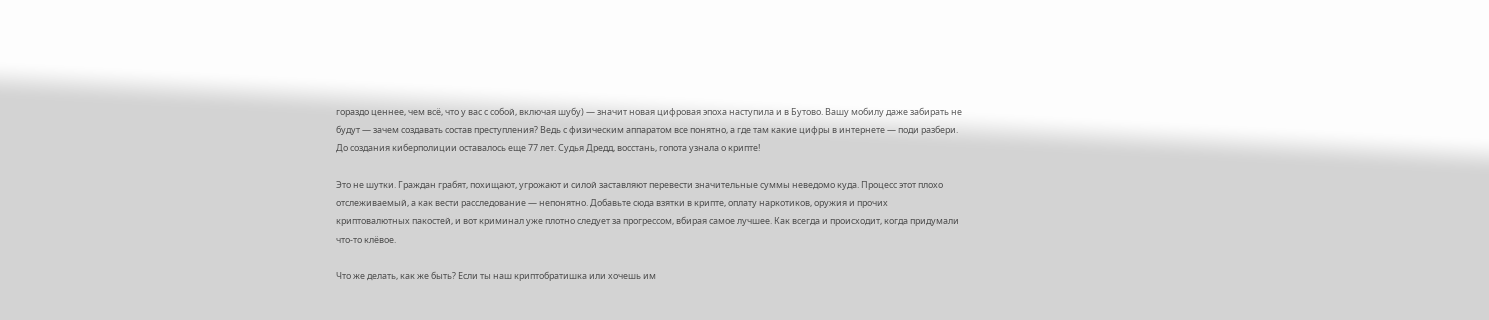гораздо ценнее, чем всё, что у вас с собой, включая шубу) — значит новая цифровая эпоха наступила и в Бутово. Вашу мобилу даже забирать не будут — зачем создавать состав преступления? Ведь с физическим аппаратом все понятно, а где там какие цифры в интернете — поди разбери. До создания киберполиции оставалось еще 77 лет. Судья Дредд, восстань, гопота узнала о крипте!

Это не шутки. Граждан грабят, похищают, угрожают и силой заставляют перевести значительные суммы неведомо куда. Процесс этот плохо отслеживаемый, а как вести расследование — непонятно. Добавьте сюда взятки в крипте, оплату наркотиков, оружия и прочих криптовалютных пакостей, и вот криминал уже плотно следует за прогрессом, вбирая самое лучшее. Как всегда и происходит, когда придумали что-то клёвое.

Что же делать, как же быть? Если ты наш криптобратишка или хочешь им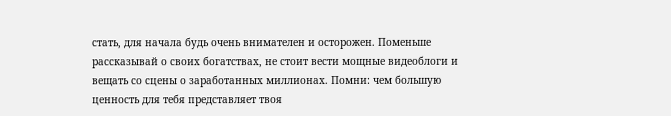стать, для начала будь очень внимателен и осторожен. Поменьше рассказывай о своих богатствах, не стоит вести мощные видеоблоги и вещать со сцены о заработанных миллионах. Помни: чем большую ценность для тебя представляет твоя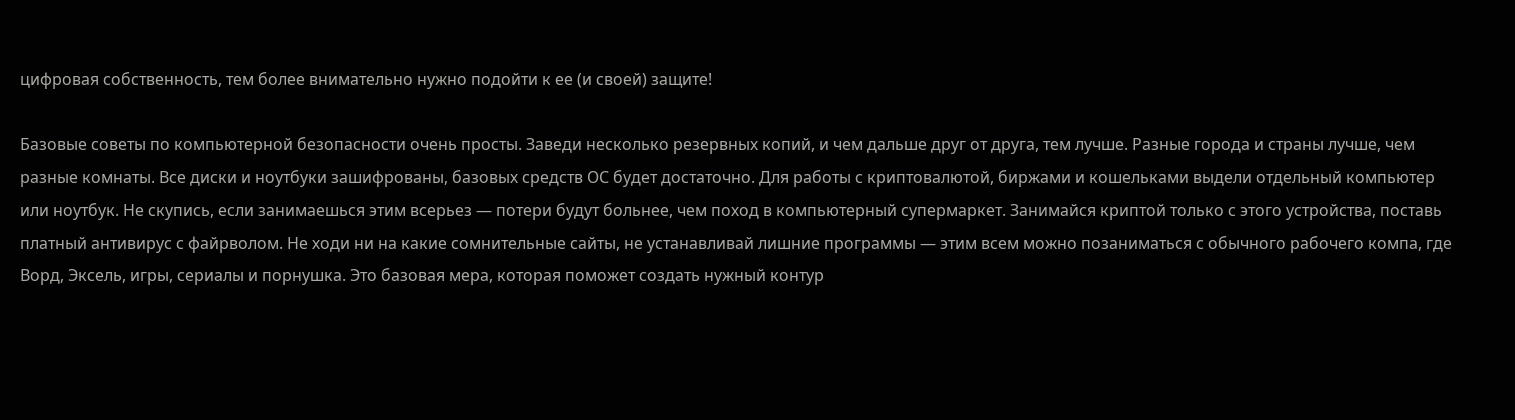цифровая собственность, тем более внимательно нужно подойти к ее (и своей) защите!

Базовые советы по компьютерной безопасности очень просты. Заведи несколько резервных копий, и чем дальше друг от друга, тем лучше. Разные города и страны лучше, чем разные комнаты. Все диски и ноутбуки зашифрованы, базовых средств ОС будет достаточно. Для работы с криптовалютой, биржами и кошельками выдели отдельный компьютер или ноутбук. Не скупись, если занимаешься этим всерьез — потери будут больнее, чем поход в компьютерный супермаркет. Занимайся криптой только с этого устройства, поставь платный антивирус с файрволом. Не ходи ни на какие сомнительные сайты, не устанавливай лишние программы — этим всем можно позаниматься с обычного рабочего компа, где Ворд, Эксель, игры, сериалы и порнушка. Это базовая мера, которая поможет создать нужный контур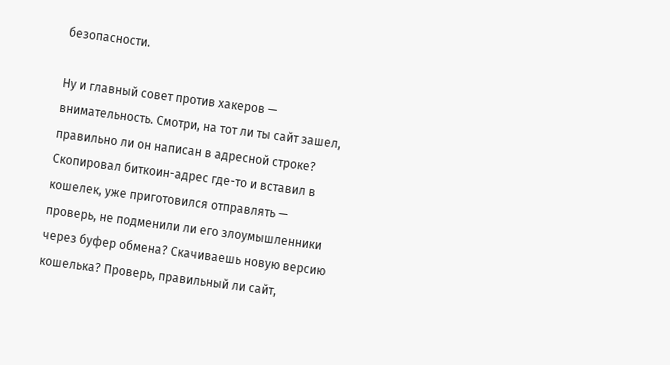безопасности.

Ну и главный совет против хакеров — внимательность. Смотри, на тот ли ты сайт зашел, правильно ли он написан в адресной строке? Скопировал биткоин-адрес где-то и вставил в кошелек, уже приготовился отправлять — проверь, не подменили ли его злоумышленники через буфер обмена? Скачиваешь новую версию кошелька? Проверь, правильный ли сайт,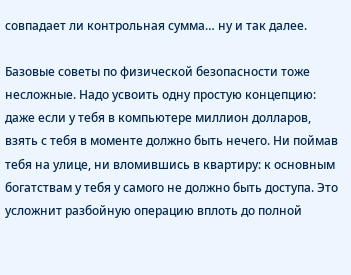совпадает ли контрольная сумма… ну и так далее.

Базовые советы по физической безопасности тоже несложные. Надо усвоить одну простую концепцию: даже если у тебя в компьютере миллион долларов, взять с тебя в моменте должно быть нечего. Ни поймав тебя на улице, ни вломившись в квартиру: к основным богатствам у тебя у самого не должно быть доступа. Это усложнит разбойную операцию вплоть до полной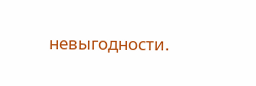невыгодности.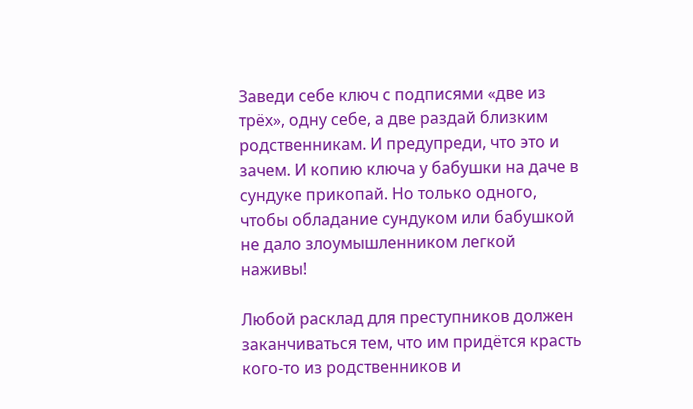Заведи себе ключ с подписями «две из трёх», одну себе, а две раздай близким родственникам. И предупреди, что это и зачем. И копию ключа у бабушки на даче в сундуке прикопай. Но только одного, чтобы обладание сундуком или бабушкой не дало злоумышленником легкой наживы!

Любой расклад для преступников должен заканчиваться тем, что им придётся красть кого-то из родственников и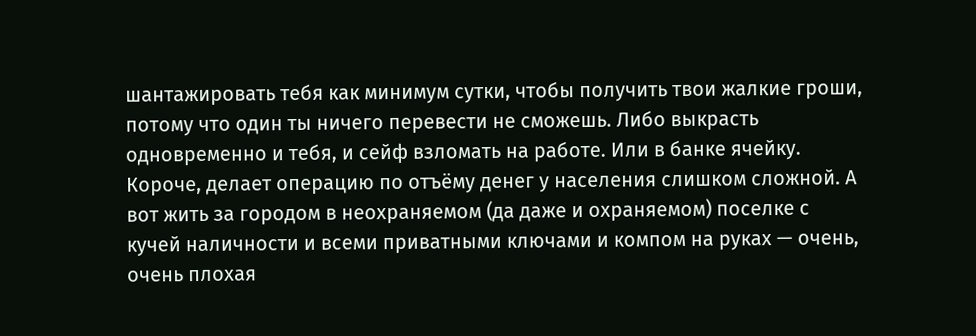шантажировать тебя как минимум сутки, чтобы получить твои жалкие гроши, потому что один ты ничего перевести не сможешь. Либо выкрасть одновременно и тебя, и сейф взломать на работе. Или в банке ячейку. Короче, делает операцию по отъёму денег у населения слишком сложной. А вот жить за городом в неохраняемом (да даже и охраняемом) поселке с кучей наличности и всеми приватными ключами и компом на руках — очень, очень плохая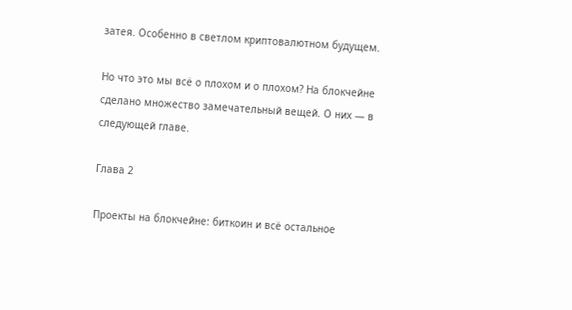затея. Особенно в светлом криптовалютном будущем.

Но что это мы всё о плохом и о плохом? На блокчейне сделано множество замечательный вещей. О них — в следующей главе.

Глава 2

Проекты на блокчейне: биткоин и всё остальное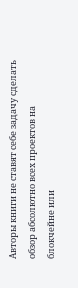Авторы книги не ставят себе задачу сделать обзор абсолютно всех проектов на блокчейне или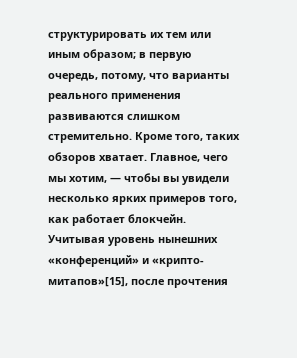структурировать их тем или иным образом; в первую очередь, потому, что варианты реального применения развиваются слишком стремительно. Кроме того, таких обзоров хватает. Главное, чего мы хотим, — чтобы вы увидели несколько ярких примеров того, как работает блокчейн. Учитывая уровень нынешних «конференций» и «крипто-митапов»[15], после прочтения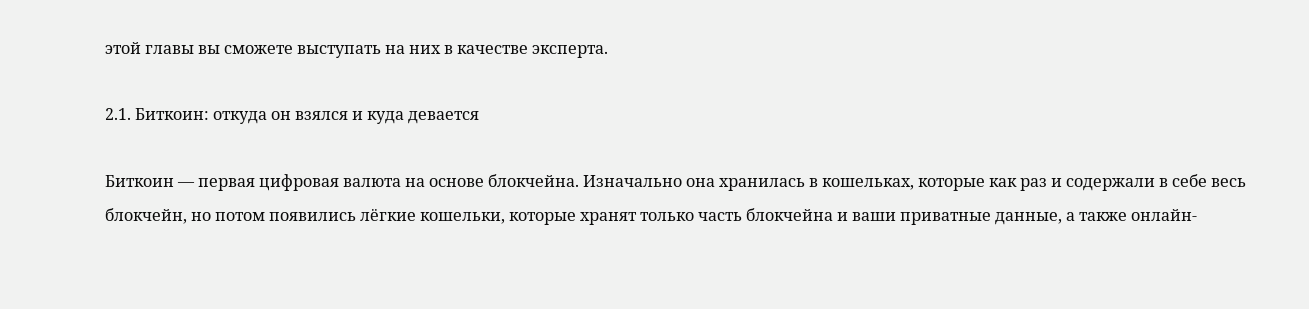этой главы вы сможете выступать на них в качестве эксперта.

2.1. Биткоин: откуда он взялся и куда девается

Биткоин — первая цифровая валюта на основе блокчейна. Изначально она хранилась в кошельках, которые как раз и содержали в себе весь блокчейн, но потом появились лёгкие кошельки, которые хранят только часть блокчейна и ваши приватные данные, а также онлайн-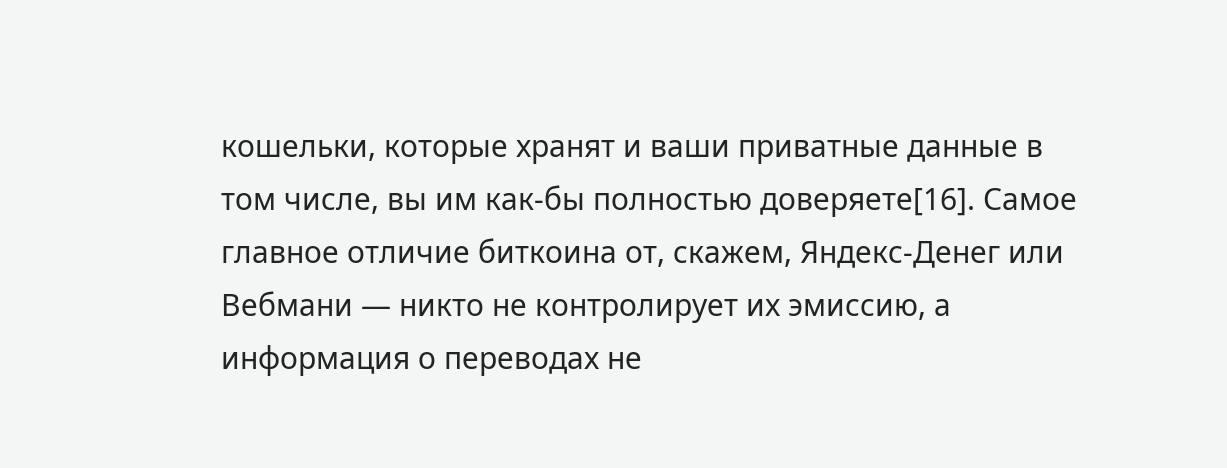кошельки, которые хранят и ваши приватные данные в том числе, вы им как-бы полностью доверяете[16]. Самое главное отличие биткоина от, скажем, Яндекс-Денег или Вебмани — никто не контролирует их эмиссию, а информация о переводах не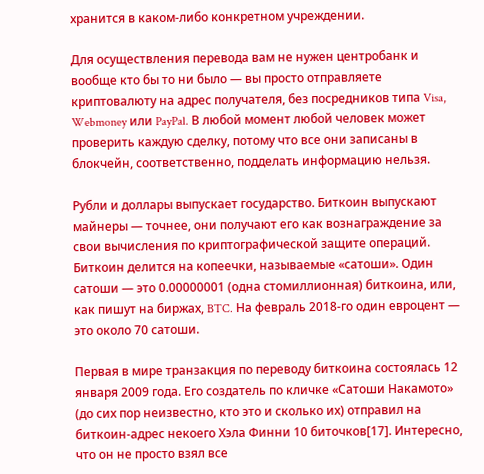хранится в каком-либо конкретном учреждении.

Для осуществления перевода вам не нужен центробанк и вообще кто бы то ни было — вы просто отправляете криптовалюту на адрес получателя, без посредников типа Visa, Webmoney или PayPal. В любой момент любой человек может проверить каждую сделку, потому что все они записаны в блокчейн, соответственно, подделать информацию нельзя.

Рубли и доллары выпускает государство. Биткоин выпускают майнеры — точнее, они получают его как вознаграждение за свои вычисления по криптографической защите операций. Биткоин делится на копеечки, называемые «сатоши». Один сатоши — это 0.00000001 (одна стомиллионная) биткоина, или, как пишут на биржах, BTC. На февраль 2018-го один евроцент — это около 70 сатоши.

Первая в мире транзакция по переводу биткоина состоялась 12 января 2009 года. Его создатель по кличке «Сатоши Накамото» (до сих пор неизвестно, кто это и сколько их) отправил на биткоин-адрес некоего Хэла Финни 10 биточков[17]. Интересно, что он не просто взял все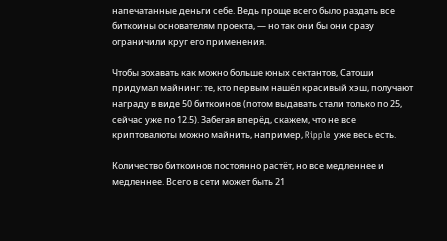напечатанные деньги себе. Ведь проще всего было раздать все биткоины основателям проекта, — но так они бы они сразу ограничили круг его применения.

Чтобы зохавать как можно больше юных сектантов, Сатоши придумал майнинг: те, кто первым нашёл красивый хэш, получают награду в виде 50 биткоинов (потом выдавать стали только по 25, сейчас уже по 12.5). Забегая вперёд, скажем, что не все криптовалюты можно майнить, например, Ripple уже весь есть.

Количество биткоинов постоянно растёт, но все медленнее и медленнее. Всего в сети может быть 21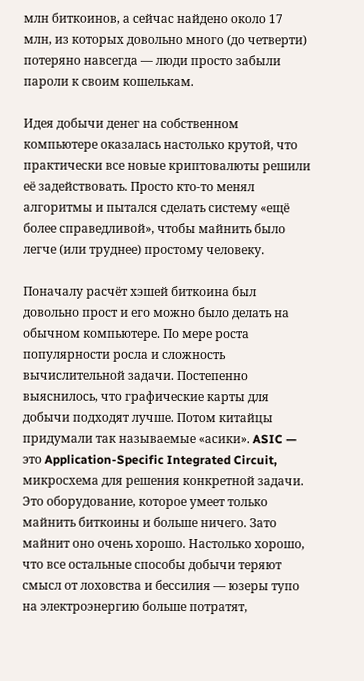млн биткоинов, а сейчас найдено около 17 млн, из которых довольно много (до четверти) потеряно навсегда — люди просто забыли пароли к своим кошелькам.

Идея добычи денег на собственном компьютере оказалась настолько крутой, что практически все новые криптовалюты решили её задействовать. Просто кто-то менял алгоритмы и пытался сделать систему «ещё более справедливой», чтобы майнить было легче (или труднее) простому человеку.

Поначалу расчёт хэшей биткоина был довольно прост и его можно было делать на обычном компьютере. По мере роста популярности росла и сложность вычислительной задачи. Постепенно выяснилось, что графические карты для добычи подходят лучше. Потом китайцы придумали так называемые «асики». ASIC — это Application-Specific Integrated Circuit, микросхема для решения конкретной задачи. Это оборудование, которое умеет только майнить биткоины и больше ничего. Зато майнит оно очень хорошо. Настолько хорошо, что все остальные способы добычи теряют смысл от лоховства и бессилия — юзеры тупо на электроэнергию больше потратят,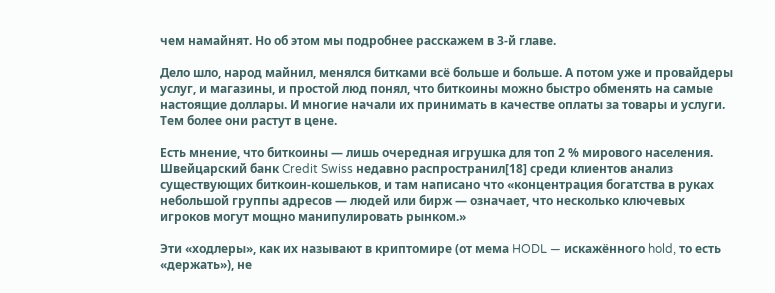чем намайнят. Но об этом мы подробнее расскажем в 3-й главе.

Дело шло, народ майнил, менялся битками всё больше и больше. А потом уже и провайдеры услуг, и магазины, и простой люд понял, что биткоины можно быстро обменять на самые настоящие доллары. И многие начали их принимать в качестве оплаты за товары и услуги. Тем более они растут в цене.

Есть мнение, что биткоины — лишь очередная игрушка для топ 2 % мирового населения. Швейцарский банк Credit Swiss недавно распространил[18] среди клиентов анализ существующих биткоин-кошельков, и там написано что «концентрация богатства в руках небольшой группы адресов — людей или бирж — означает, что несколько ключевых игроков могут мощно манипулировать рынком.»

Эти «ходлеры», как их называют в криптомире (от мема HODL — искажённого hold, то есть «держать»), не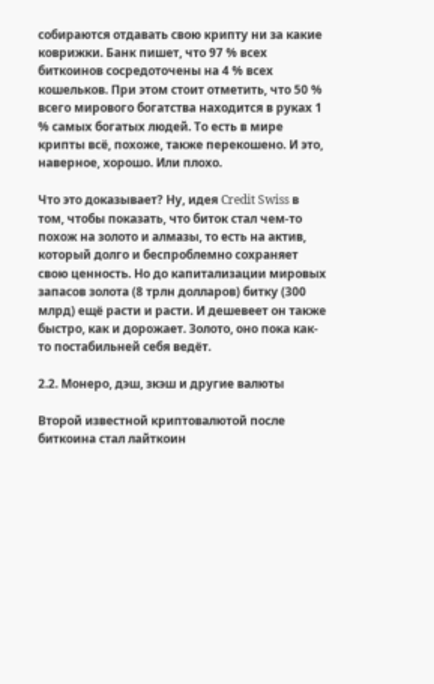собираются отдавать свою крипту ни за какие коврижки. Банк пишет, что 97 % всех биткоинов сосредоточены на 4 % всех кошельков. При этом стоит отметить, что 50 % всего мирового богатства находится в руках 1 % самых богатых людей. То есть в мире крипты всё, похоже, также перекошено. И это, наверное, хорошо. Или плохо.

Что это доказывает? Ну, идея Credit Swiss в том, чтобы показать, что биток стал чем-то похож на золото и алмазы, то есть на актив, который долго и беспроблемно сохраняет свою ценность. Но до капитализации мировых запасов золота (8 трлн долларов) битку (300 млрд) ещё расти и расти. И дешевеет он также быстро, как и дорожает. Золото, оно пока как-то постабильней себя ведёт.

2.2. Монеро, дэш, зкэш и другие валюты

Второй известной криптовалютой после биткоина стал лайткоин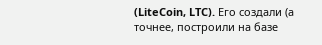(LiteCoin, LTC). Его создали (а точнее, построили на базе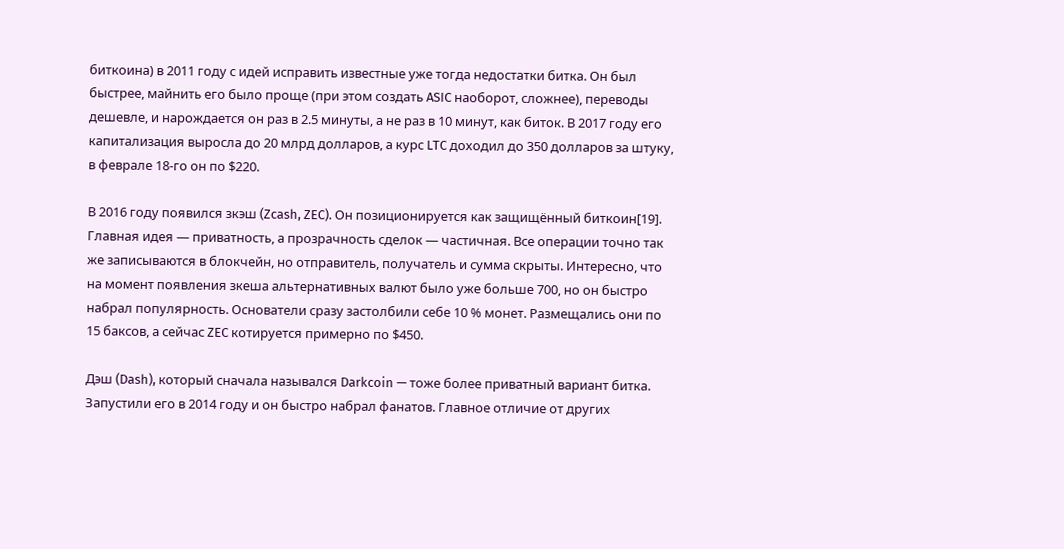биткоина) в 2011 году с идей исправить известные уже тогда недостатки битка. Он был быстрее, майнить его было проще (при этом создать ASIC наоборот, сложнее), переводы дешевле, и нарождается он раз в 2.5 минуты, а не раз в 10 минут, как биток. В 2017 году его капитализация выросла до 20 млрд долларов, а курс LTC доходил до 350 долларов за штуку, в феврале 18-го он по $220.

В 2016 году появился зкэш (Zcash, ZEC). Он позиционируется как защищённый биткоин[19]. Главная идея — приватность, а прозрачность сделок — частичная. Все операции точно так же записываются в блокчейн, но отправитель, получатель и сумма скрыты. Интересно, что на момент появления зкеша альтернативных валют было уже больше 700, но он быстро набрал популярность. Основатели сразу застолбили себе 10 % монет. Размещались они по 15 баксов, а сейчас ZEC котируется примерно по $450.

Дэш (Dash), который сначала назывался Darkcoin — тоже более приватный вариант битка. Запустили его в 2014 году и он быстро набрал фанатов. Главное отличие от других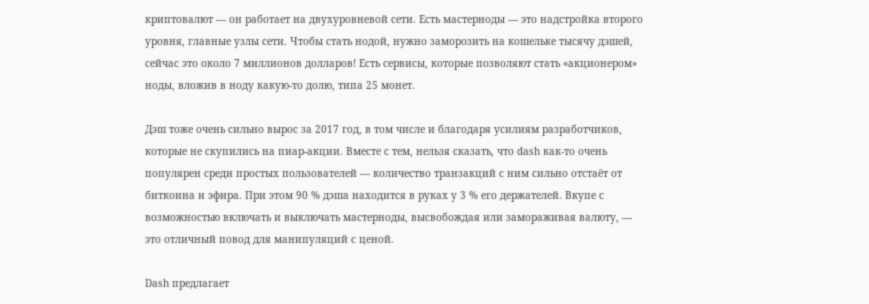криптовалют — он работает на двухуровневой сети. Есть мастерноды — это надстройка второго уровня, главные узлы сети. Чтобы стать нодой, нужно заморозить на кошельке тысячу дэшей, сейчас это около 7 миллионов долларов! Есть сервисы, которые позволяют стать «акционером» ноды, вложив в ноду какую-то долю, типа 25 монет.

Дэш тоже очень сильно вырос за 2017 год, в том числе и благодаря усилиям разработчиков, которые не скупились на пиар-акции. Вместе с тем, нельзя сказать, что dash как-то очень популярен среди простых пользователей — количество транзакций с ним сильно отстаёт от биткоина и эфира. При этом 90 % дэша находится в руках у 3 % его держателей. Вкупе с возможностью включать и выключать мастерноды, высвобождая или замораживая валюту, — это отличный повод для манипуляций с ценой.

Dash предлагает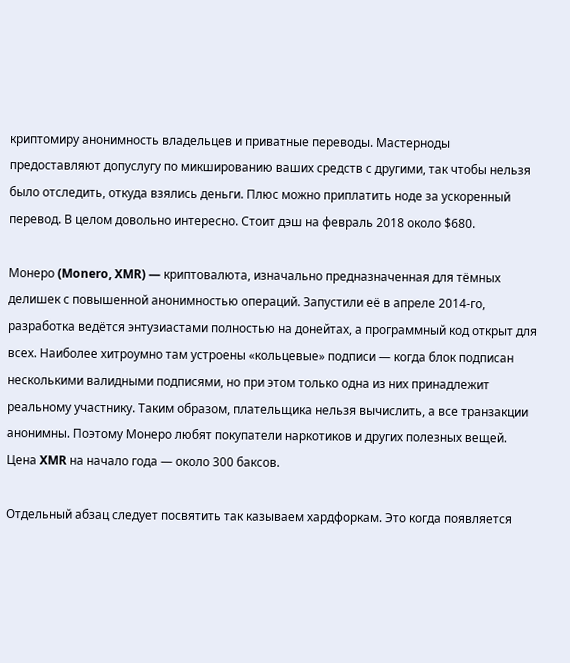криптомиру анонимность владельцев и приватные переводы. Мастерноды предоставляют допуслугу по микшированию ваших средств с другими, так чтобы нельзя было отследить, откуда взялись деньги. Плюс можно приплатить ноде за ускоренный перевод. В целом довольно интересно. Стоит дэш на февраль 2018 около $680.

Монеро (Monero, XMR) — криптовалюта, изначально предназначенная для тёмных делишек с повышенной анонимностью операций. Запустили её в апреле 2014-го, разработка ведётся энтузиастами полностью на донейтах, а программный код открыт для всех. Наиболее хитроумно там устроены «кольцевые» подписи — когда блок подписан несколькими валидными подписями, но при этом только одна из них принадлежит реальному участнику. Таким образом, плательщика нельзя вычислить, а все транзакции анонимны. Поэтому Монеро любят покупатели наркотиков и других полезных вещей. Цена XMR на начало года — около 300 баксов.

Отдельный абзац следует посвятить так казываем хардфоркам. Это когда появляется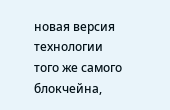новая версия технологии того же самого блокчейна,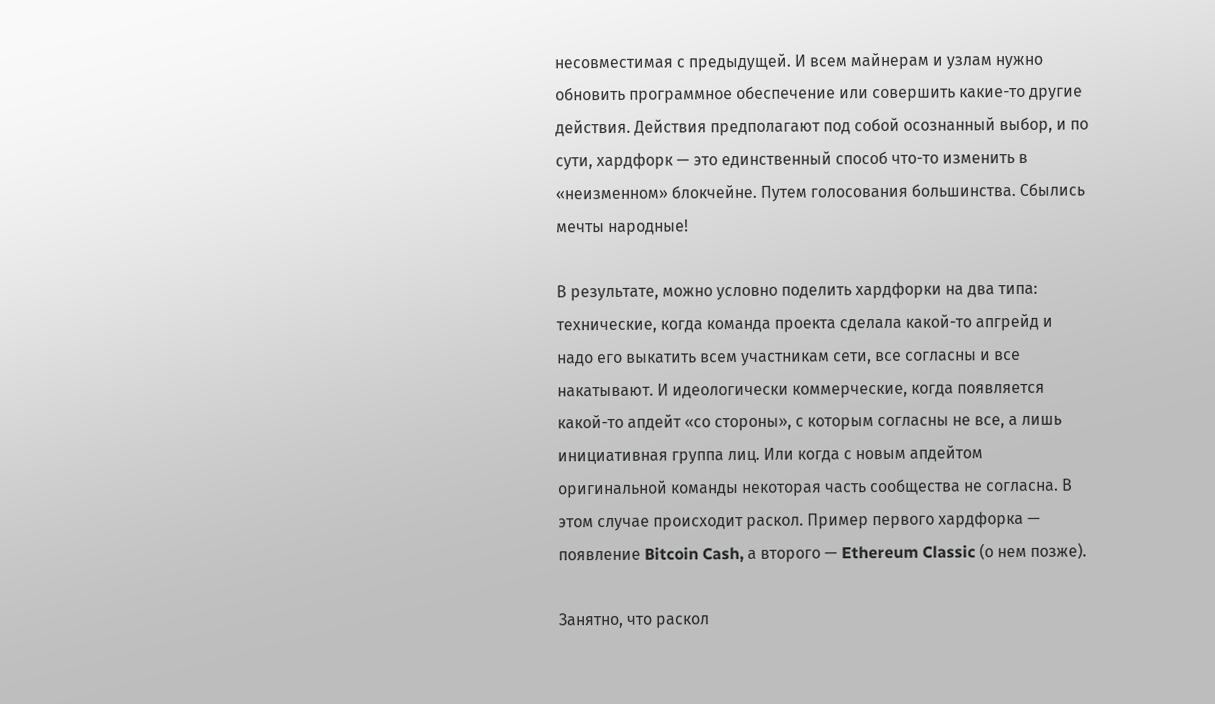несовместимая с предыдущей. И всем майнерам и узлам нужно обновить программное обеспечение или совершить какие-то другие действия. Действия предполагают под собой осознанный выбор, и по сути, хардфорк — это единственный способ что-то изменить в «неизменном» блокчейне. Путем голосования большинства. Сбылись мечты народные!

В результате, можно условно поделить хардфорки на два типа: технические, когда команда проекта сделала какой-то апгрейд и надо его выкатить всем участникам сети, все согласны и все накатывают. И идеологически коммерческие, когда появляется какой-то апдейт «со стороны», с которым согласны не все, а лишь инициативная группа лиц. Или когда с новым апдейтом оригинальной команды некоторая часть сообщества не согласна. В этом случае происходит раскол. Пример первого хардфорка — появление Bitcoin Cash, а второго — Ethereum Classic (о нем позже).

Занятно, что раскол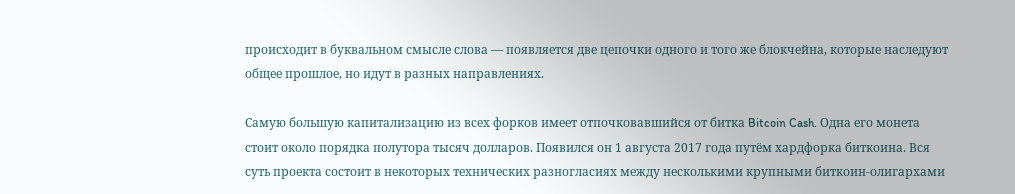происходит в буквальном смысле слова — появляется две цепочки одного и того же блокчейна, которые наследуют общее прошлое, но идут в разных направлениях.

Самую большую капитализацию из всех форков имеет отпочковавшийся от битка Bitcoin Cash. Одна его монета стоит около порядка полутора тысяч долларов. Появился он 1 августа 2017 года путём хардфорка биткоина. Вся суть проекта состоит в некоторых технических разногласиях между несколькими крупными биткоин-олигархами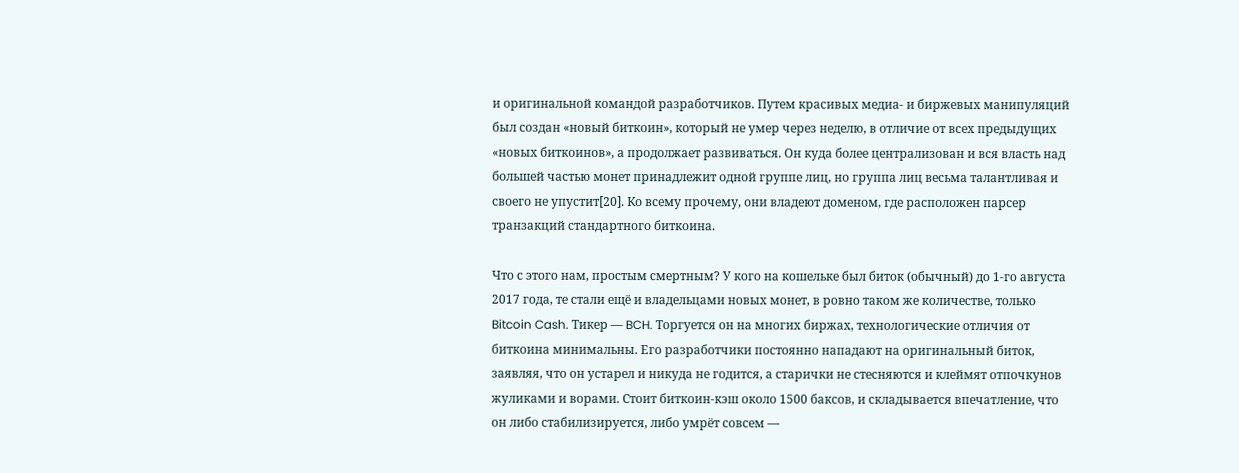и оригинальной командой разработчиков. Путем красивых медиа- и биржевых манипуляций был создан «новый биткоин», который не умер через неделю, в отличие от всех предыдущих «новых биткоинов», а продолжает развиваться. Он куда более централизован и вся власть над большей частью монет принадлежит одной группе лиц, но группа лиц весьма талантливая и своего не упустит[20]. Ко всему прочему, они владеют доменом, где расположен парсер транзакций стандартного биткоина.

Что с этого нам, простым смертным? У кого на кошельке был биток (обычный) до 1-го августа 2017 года, те стали ещё и владельцами новых монет, в ровно таком же количестве, только Bitcoin Cash. Тикер — BCH. Торгуется он на многих биржах, технологические отличия от биткоина минимальны. Его разработчики постоянно нападают на оригинальный биток, заявляя, что он устарел и никуда не годится, а старички не стесняются и клеймят отпочкунов жуликами и ворами. Стоит биткоин-кэш около 1500 баксов, и складывается впечатление, что он либо стабилизируется, либо умрёт совсем —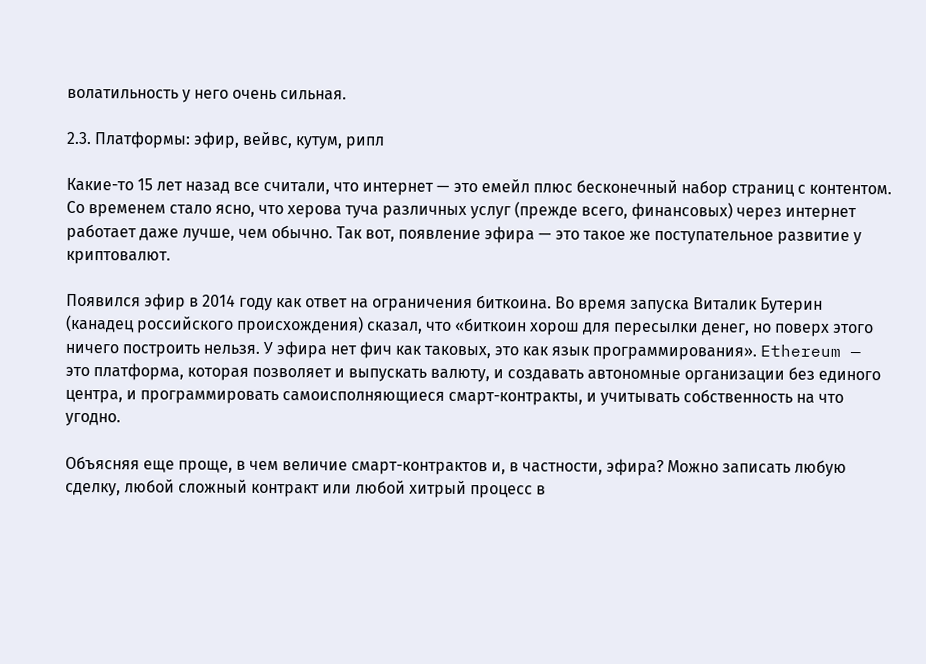волатильность у него очень сильная.

2.3. Платформы: эфир, вейвс, кутум, рипл

Какие-то 15 лет назад все считали, что интернет — это емейл плюс бесконечный набор страниц с контентом. Со временем стало ясно, что херова туча различных услуг (прежде всего, финансовых) через интернет работает даже лучше, чем обычно. Так вот, появление эфира — это такое же поступательное развитие у криптовалют.

Появился эфир в 2014 году как ответ на ограничения биткоина. Во время запуска Виталик Бутерин (канадец российского происхождения) сказал, что «биткоин хорош для пересылки денег, но поверх этого ничего построить нельзя. У эфира нет фич как таковых, это как язык программирования». Ethereum — это платформа, которая позволяет и выпускать валюту, и создавать автономные организации без единого центра, и программировать самоисполняющиеся смарт-контракты, и учитывать собственность на что угодно.

Объясняя еще проще, в чем величие смарт-контрактов и, в частности, эфира? Можно записать любую сделку, любой сложный контракт или любой хитрый процесс в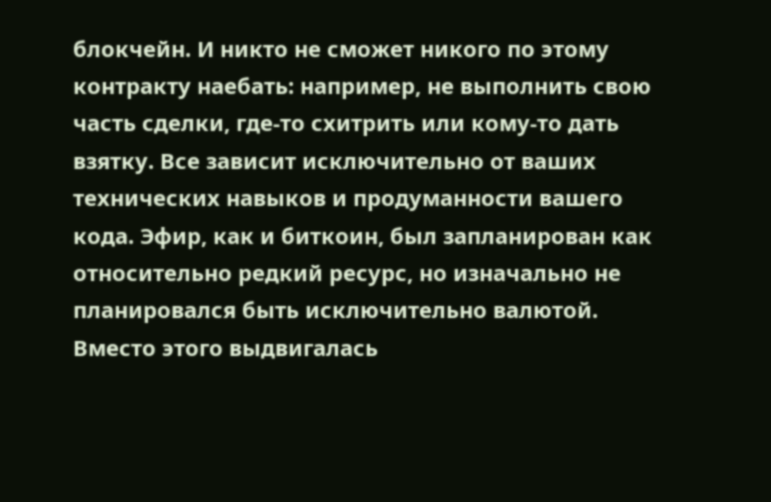блокчейн. И никто не сможет никого по этому контракту наебать: например, не выполнить свою часть сделки, где-то схитрить или кому-то дать взятку. Все зависит исключительно от ваших технических навыков и продуманности вашего кода. Эфир, как и биткоин, был запланирован как относительно редкий ресурс, но изначально не планировался быть исключительно валютой. Вместо этого выдвигалась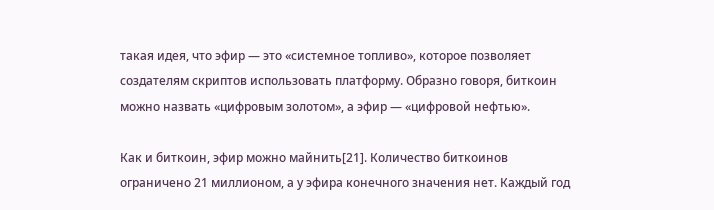такая идея, что эфир — это «системное топливо», которое позволяет создателям скриптов использовать платформу. Образно говоря, биткоин можно назвать «цифровым золотом», а эфир — «цифровой нефтью».

Как и биткоин, эфир можно майнить[21]. Количество биткоинов ограничено 21 миллионом, а у эфира конечного значения нет. Каждый год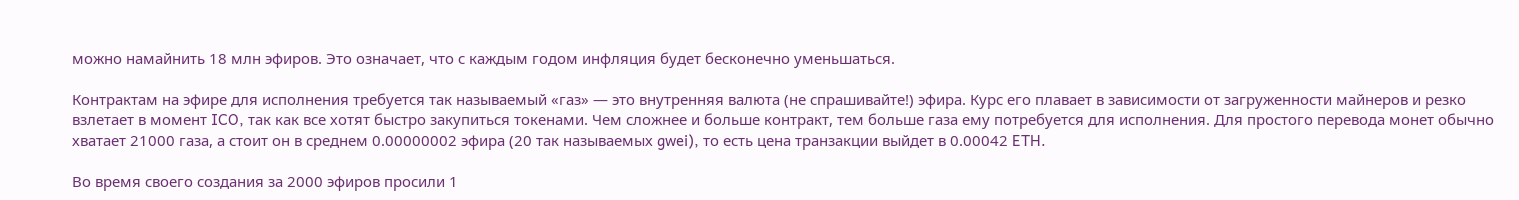можно намайнить 18 млн эфиров. Это означает, что с каждым годом инфляция будет бесконечно уменьшаться.

Контрактам на эфире для исполнения требуется так называемый «газ» — это внутренняя валюта (не спрашивайте!) эфира. Курс его плавает в зависимости от загруженности майнеров и резко взлетает в момент ICO, так как все хотят быстро закупиться токенами. Чем сложнее и больше контракт, тем больше газа ему потребуется для исполнения. Для простого перевода монет обычно хватает 21000 газа, а стоит он в среднем 0.00000002 эфира (20 так называемых gwei), то есть цена транзакции выйдет в 0.00042 ETH.

Во время своего создания за 2000 эфиров просили 1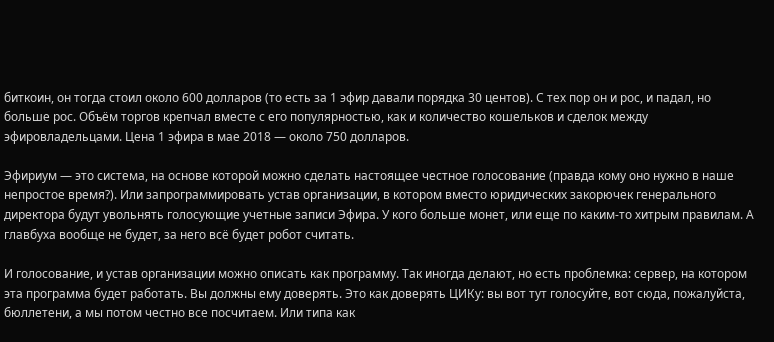биткоин, он тогда стоил около 600 долларов (то есть за 1 эфир давали порядка 30 центов). С тех пор он и рос, и падал, но больше рос. Объём торгов крепчал вместе с его популярностью, как и количество кошельков и сделок между эфировладельцами. Цена 1 эфира в мае 2018 — около 750 долларов.

Эфириум — это система, на основе которой можно сделать настоящее честное голосование (правда кому оно нужно в наше непростое время?). Или запрограммировать устав организации, в котором вместо юридических закорючек генерального директора будут увольнять голосующие учетные записи Эфира. У кого больше монет, или еще по каким-то хитрым правилам. А главбуха вообще не будет, за него всё будет робот считать.

И голосование, и устав организации можно описать как программу. Так иногда делают, но есть проблемка: сервер, на котором эта программа будет работать. Вы должны ему доверять. Это как доверять ЦИКу: вы вот тут голосуйте, вот сюда, пожалуйста, бюллетени, а мы потом честно все посчитаем. Или типа как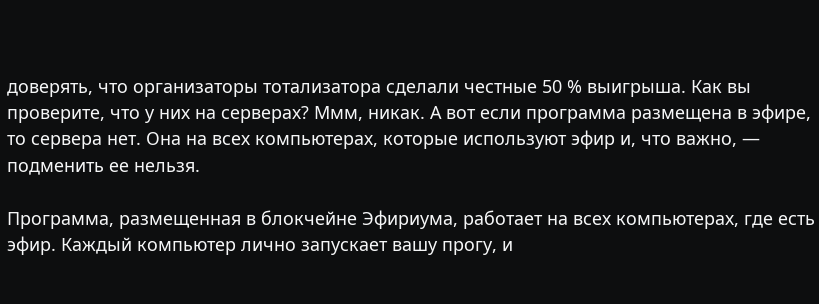доверять, что организаторы тотализатора сделали честные 50 % выигрыша. Как вы проверите, что у них на серверах? Ммм, никак. А вот если программа размещена в эфире, то сервера нет. Она на всех компьютерах, которые используют эфир и, что важно, — подменить ее нельзя.

Программа, размещенная в блокчейне Эфириума, работает на всех компьютерах, где есть эфир. Каждый компьютер лично запускает вашу прогу, и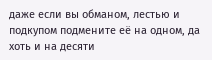даже если вы обманом, лестью и подкупом подмените её на одном, да хоть и на десяти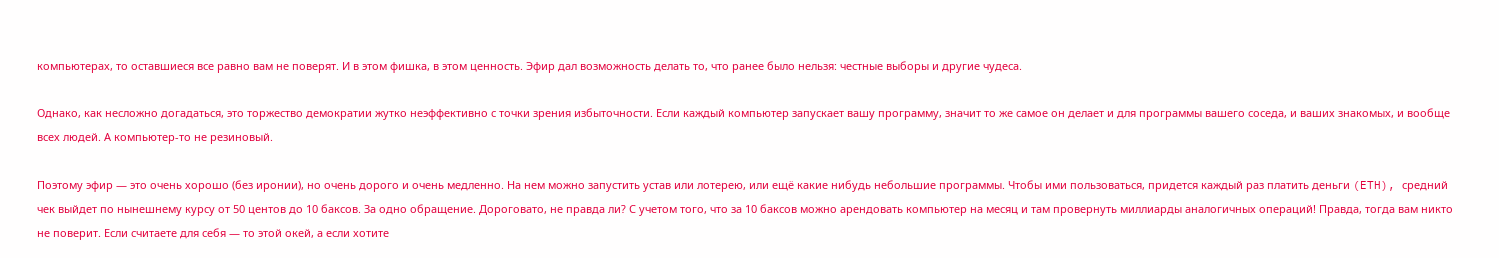компьютерах, то оставшиеся все равно вам не поверят. И в этом фишка, в этом ценность. Эфир дал возможность делать то, что ранее было нельзя: честные выборы и другие чудеса.

Однако, как несложно догадаться, это торжество демократии жутко неэффективно с точки зрения избыточности. Если каждый компьютер запускает вашу программу, значит то же самое он делает и для программы вашего соседа, и ваших знакомых, и вообще всех людей. А компьютер-то не резиновый.

Поэтому эфир — это очень хорошо (без иронии), но очень дорого и очень медленно. На нем можно запустить устав или лотерею, или ещё какие нибудь небольшие программы. Чтобы ими пользоваться, придется каждый раз платить деньги (ETH), средний чек выйдет по нынешнему курсу от 50 центов до 10 баксов. За одно обращение. Дороговато, не правда ли? С учетом того, что за 10 баксов можно арендовать компьютер на месяц и там провернуть миллиарды аналогичных операций! Правда, тогда вам никто не поверит. Если считаете для себя — то этой окей, а если хотите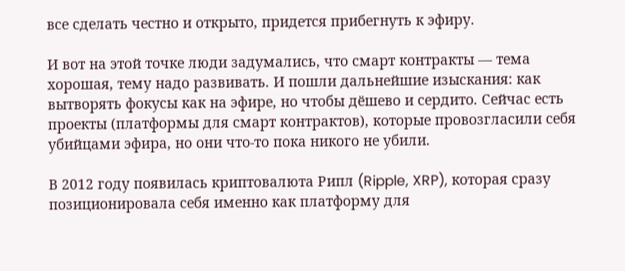все сделать честно и открыто, придется прибегнуть к эфиру.

И вот на этой точке люди задумались, что смарт контракты — тема хорошая, тему надо развивать. И пошли дальнейшие изыскания: как вытворять фокусы как на эфире, но чтобы дёшево и сердито. Сейчас есть проекты (платформы для смарт контрактов), которые провозгласили себя убийцами эфира, но они что-то пока никого не убили.

В 2012 году появилась криптовалюта Рипл (Ripple, XRP), которая сразу позиционировала себя именно как платформу для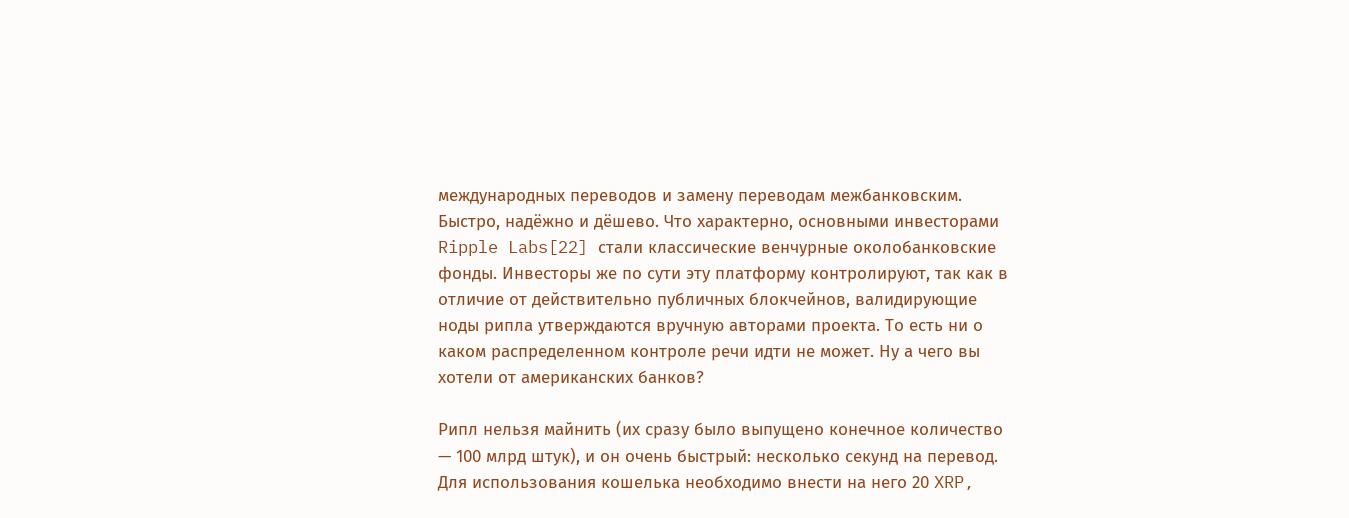международных переводов и замену переводам межбанковским. Быстро, надёжно и дёшево. Что характерно, основными инвесторами Ripple Labs[22] стали классические венчурные околобанковские фонды. Инвесторы же по сути эту платформу контролируют, так как в отличие от действительно публичных блокчейнов, валидирующие ноды рипла утверждаются вручную авторами проекта. То есть ни о каком распределенном контроле речи идти не может. Ну а чего вы хотели от американских банков?

Рипл нельзя майнить (их сразу было выпущено конечное количество — 100 млрд штук), и он очень быстрый: несколько секунд на перевод. Для использования кошелька необходимо внести на него 20 XRP,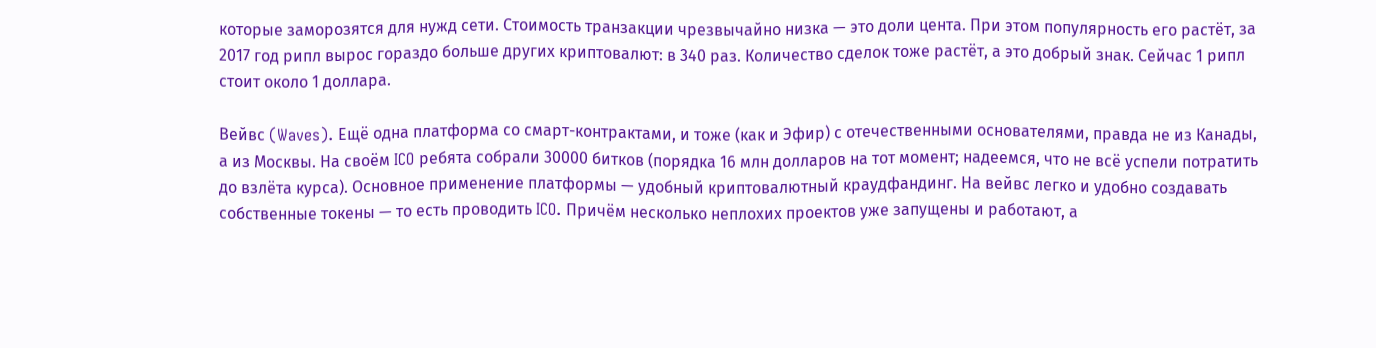которые заморозятся для нужд сети. Стоимость транзакции чрезвычайно низка — это доли цента. При этом популярность его растёт, за 2017 год рипл вырос гораздо больше других криптовалют: в 340 раз. Количество сделок тоже растёт, а это добрый знак. Сейчас 1 рипл стоит около 1 доллара.

Вейвс (Waves). Ещё одна платформа со смарт-контрактами, и тоже (как и Эфир) с отечественными основателями, правда не из Канады, а из Москвы. На своём ICO ребята собрали 30000 битков (порядка 16 млн долларов на тот момент; надеемся, что не всё успели потратить до взлёта курса). Основное применение платформы — удобный криптовалютный краудфандинг. На вейвс легко и удобно создавать собственные токены — то есть проводить ICO. Причём несколько неплохих проектов уже запущены и работают, а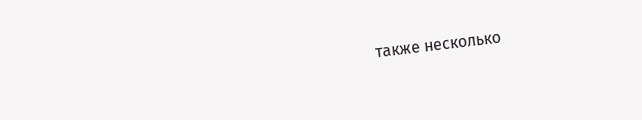также несколько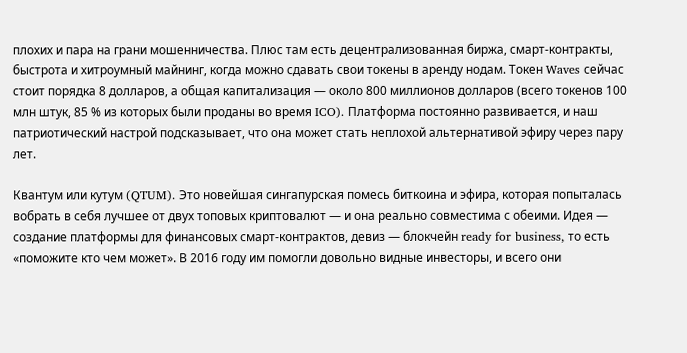плохих и пара на грани мошенничества. Плюс там есть децентрализованная биржа, смарт-контракты, быстрота и хитроумный майнинг, когда можно сдавать свои токены в аренду нодам. Токен Waves сейчас стоит порядка 8 долларов, а общая капитализация — около 800 миллионов долларов (всего токенов 100 млн штук, 85 % из которых были проданы во время ICO). Платформа постоянно развивается, и наш патриотический настрой подсказывает, что она может стать неплохой альтернативой эфиру через пару лет.

Квантум или кутум (QTUM). Это новейшая сингапурская помесь биткоина и эфира, которая попыталась вобрать в себя лучшее от двух топовых криптовалют — и она реально совместима с обеими. Идея — создание платформы для финансовых смарт-контрактов, девиз — блокчейн ready for business, то есть «поможите кто чем может». В 2016 году им помогли довольно видные инвесторы, и всего они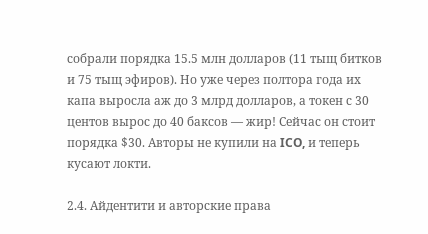собрали порядка 15.5 млн долларов (11 тыщ битков и 75 тыщ эфиров). Но уже через полтора года их капа выросла аж до 3 млрд долларов, а токен с 30 центов вырос до 40 баксов — жир! Сейчас он стоит порядка $30. Авторы не купили на ICO, и теперь кусают локти.

2.4. Айдентити и авторские права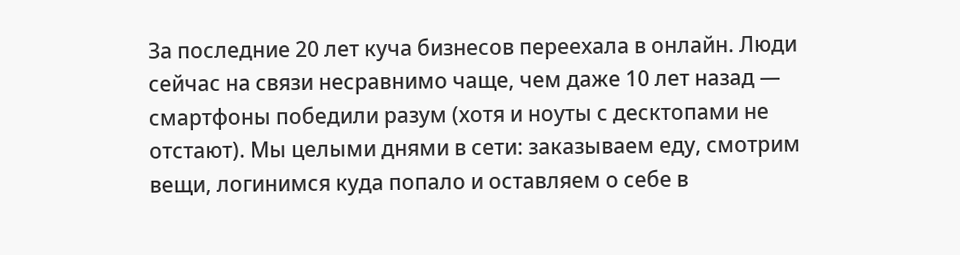За последние 20 лет куча бизнесов переехала в онлайн. Люди сейчас на связи несравнимо чаще, чем даже 10 лет назад — смартфоны победили разум (хотя и ноуты с десктопами не отстают). Мы целыми днями в сети: заказываем еду, смотрим вещи, логинимся куда попало и оставляем о себе в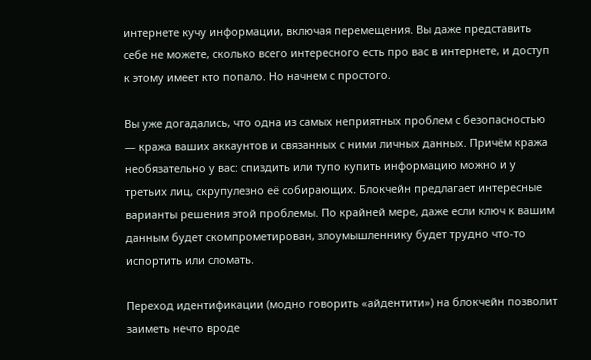интернете кучу информации, включая перемещения. Вы даже представить себе не можете, сколько всего интересного есть про вас в интернете, и доступ к этому имеет кто попало. Но начнем с простого.

Вы уже догадались, что одна из самых неприятных проблем с безопасностью — кража ваших аккаунтов и связанных с ними личных данных. Причём кража необязательно у вас: спиздить или тупо купить информацию можно и у третьих лиц, скрупулезно её собирающих. Блокчейн предлагает интересные варианты решения этой проблемы. По крайней мере, даже если ключ к вашим данным будет скомпрометирован, злоумышленнику будет трудно что-то испортить или сломать.

Переход идентификации (модно говорить «айдентити») на блокчейн позволит заиметь нечто вроде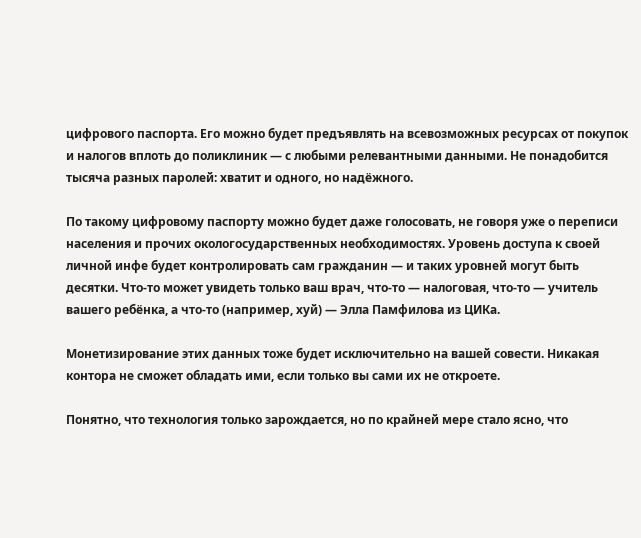цифрового паспорта. Его можно будет предъявлять на всевозможных ресурсах от покупок и налогов вплоть до поликлиник — с любыми релевантными данными. Не понадобится тысяча разных паролей: хватит и одного, но надёжного.

По такому цифровому паспорту можно будет даже голосовать, не говоря уже о переписи населения и прочих окологосударственных необходимостях. Уровень доступа к своей личной инфе будет контролировать сам гражданин — и таких уровней могут быть десятки. Что-то может увидеть только ваш врач, что-то — налоговая, что-то — учитель вашего ребёнка, а что-то (например, хуй) — Элла Памфилова из ЦИКа.

Монетизирование этих данных тоже будет исключительно на вашей совести. Никакая контора не сможет обладать ими, если только вы сами их не откроете.

Понятно, что технология только зарождается, но по крайней мере стало ясно, что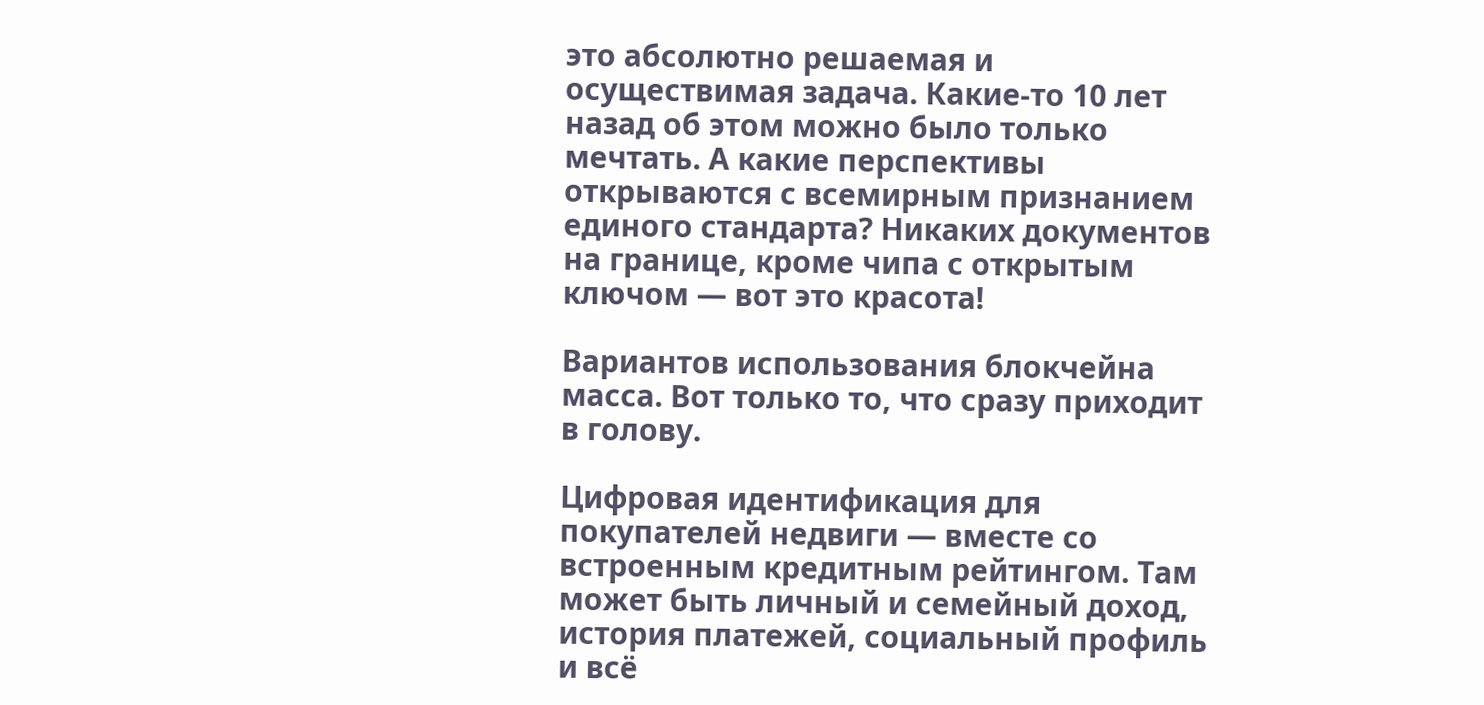это абсолютно решаемая и осуществимая задача. Какие-то 10 лет назад об этом можно было только мечтать. А какие перспективы открываются с всемирным признанием единого стандарта? Никаких документов на границе, кроме чипа с открытым ключом — вот это красота!

Вариантов использования блокчейна масса. Вот только то, что сразу приходит в голову.

Цифровая идентификация для покупателей недвиги — вместе со встроенным кредитным рейтингом. Там может быть личный и семейный доход, история платежей, социальный профиль и всё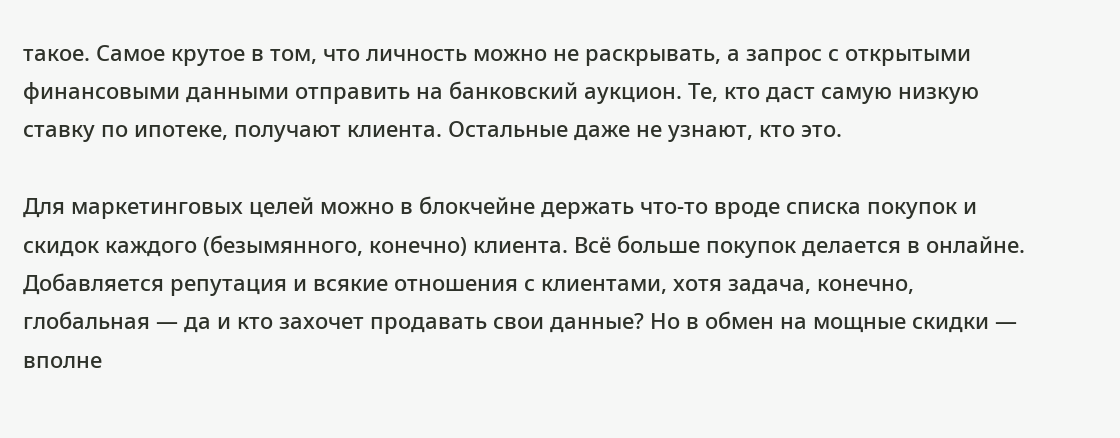такое. Самое крутое в том, что личность можно не раскрывать, а запрос с открытыми финансовыми данными отправить на банковский аукцион. Те, кто даст самую низкую ставку по ипотеке, получают клиента. Остальные даже не узнают, кто это.

Для маркетинговых целей можно в блокчейне держать что-то вроде списка покупок и скидок каждого (безымянного, конечно) клиента. Всё больше покупок делается в онлайне. Добавляется репутация и всякие отношения с клиентами, хотя задача, конечно, глобальная — да и кто захочет продавать свои данные? Но в обмен на мощные скидки — вполне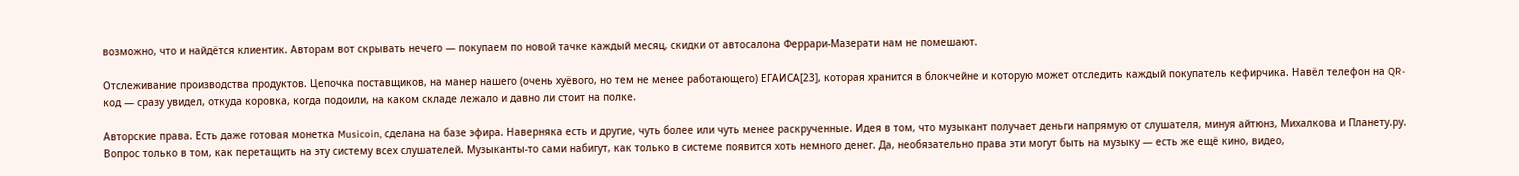возможно, что и найдётся клиентик. Авторам вот скрывать нечего — покупаем по новой тачке каждый месяц, скидки от автосалона Феррари-Мазерати нам не помешают.

Отслеживание производства продуктов. Цепочка поставщиков, на манер нашего (очень хуёвого, но тем не менее работающего) ЕГАИСА[23], которая хранится в блокчейне и которую может отследить каждый покупатель кефирчика. Навёл телефон на QR-код — сразу увидел, откуда коровка, когда подоили, на каком складе лежало и давно ли стоит на полке.

Авторские права. Есть даже готовая монетка Musicoin, сделана на базе эфира. Наверняка есть и другие, чуть более или чуть менее раскрученные. Идея в том, что музыкант получает деньги напрямую от слушателя, минуя айтюнз, Михалкова и Планету.ру. Вопрос только в том, как перетащить на эту систему всех слушателей. Музыканты-то сами набигут, как только в системе появится хоть немного денег. Да, необязательно права эти могут быть на музыку — есть же ещё кино, видео,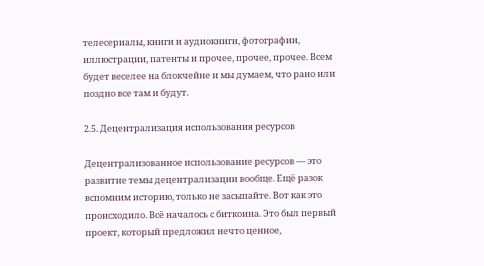телесериалы, книги и аудиокниги, фотографии, иллюстрации, патенты и прочее, прочее, прочее. Всем будет веселее на блокчейне и мы думаем, что рано или поздно все там и будут.

2.5. Децентрализация использования ресурсов

Децентрализованное использование ресурсов — это развитие темы децентрализации вообще. Ещё разок вспомним историю, только не засыпайте. Вот как это происходило. Всё началось с биткоина. Это был первый проект, который предложил нечто ценное,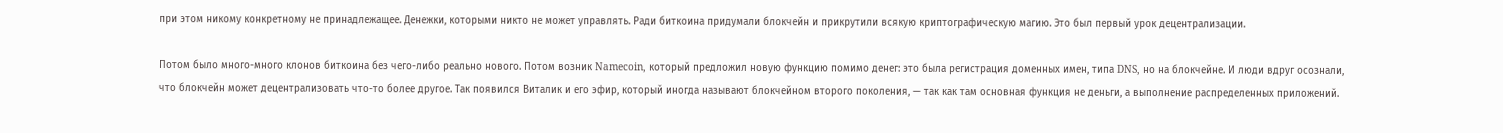при этом никому конкретному не принадлежащее. Денежки, которыми никто не может управлять. Ради биткоина придумали блокчейн и прикрутили всякую криптографическую магию. Это был первый урок децентрализации.

Потом было много-много клонов биткоина без чего-либо реально нового. Потом возник Namecoin, который предложил новую функцию помимо денег: это была регистрация доменных имен, типа DNS, но на блокчейне. И люди вдруг осознали, что блокчейн может децентрализовать что-то более другое. Так появился Виталик и его эфир, который иногда называют блокчейном второго поколения, — так как там основная функция не деньги, а выполнение распределенных приложений.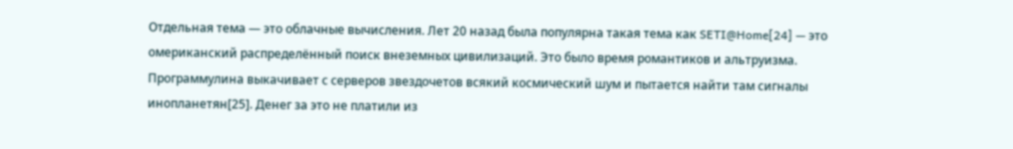Отдельная тема — это облачные вычисления. Лет 20 назад была популярна такая тема как SETI@Home[24] — это омериканский распределённый поиск внеземных цивилизаций. Это было время романтиков и альтруизма. Программулина выкачивает с серверов звездочетов всякий космический шум и пытается найти там сигналы инопланетян[25]. Денег за это не платили из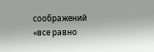соображений «все равно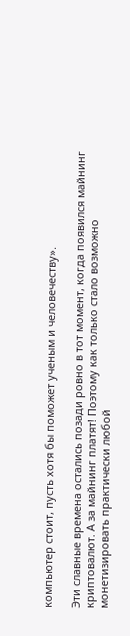компьютер стоит, пусть хотя бы поможет ученым и человечеству».

Эти славные времена остались позади ровно в тот момент, когда появился майнинг криптовалют. А за майнинг платят! Поэтому как только стало возможно монетизировать практически любой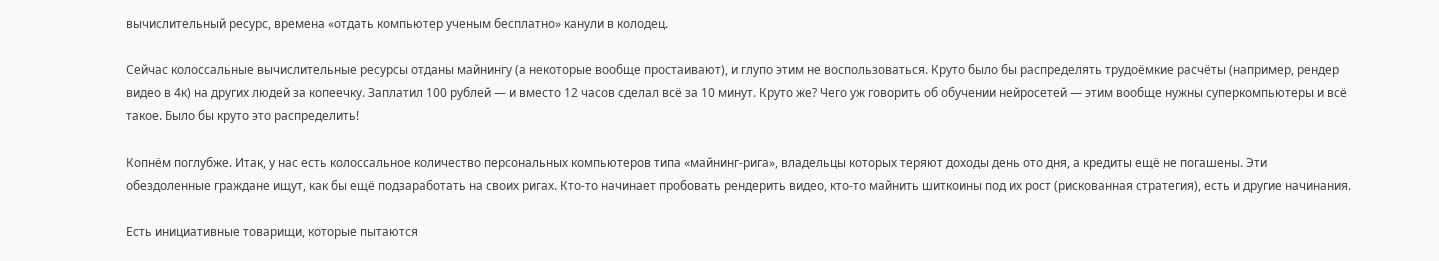вычислительный ресурс, времена «отдать компьютер ученым бесплатно» канули в колодец.

Сейчас колоссальные вычислительные ресурсы отданы майнингу (а некоторые вообще простаивают), и глупо этим не воспользоваться. Круто было бы распределять трудоёмкие расчёты (например, рендер видео в 4к) на других людей за копеечку. Заплатил 100 рублей — и вместо 12 часов сделал всё за 10 минут. Круто же? Чего уж говорить об обучении нейросетей — этим вообще нужны суперкомпьютеры и всё такое. Было бы круто это распределить!

Копнём поглубже. Итак, у нас есть колоссальное количество персональных компьютеров типа «майнинг-рига», владельцы которых теряют доходы день ото дня, а кредиты ещё не погашены. Эти обездоленные граждане ищут, как бы ещё подзаработать на своих ригах. Кто-то начинает пробовать рендерить видео, кто-то майнить шиткоины под их рост (рискованная стратегия), есть и другие начинания.

Есть инициативные товарищи, которые пытаются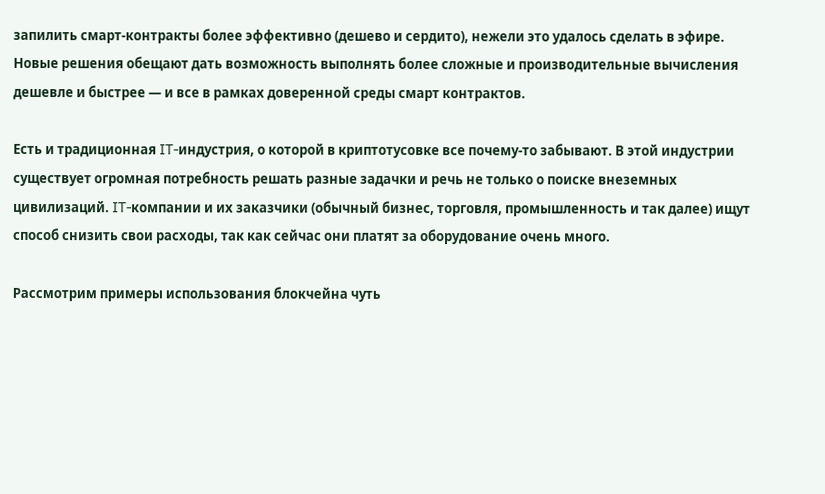запилить смарт-контракты более эффективно (дешево и сердито), нежели это удалось сделать в эфире. Новые решения обещают дать возможность выполнять более сложные и производительные вычисления дешевле и быстрее — и все в рамках доверенной среды смарт контрактов.

Есть и традиционная IT-индустрия, о которой в криптотусовке все почему-то забывают. В этой индустрии существует огромная потребность решать разные задачки и речь не только о поиске внеземных цивилизаций. IT-компании и их заказчики (обычный бизнес, торговля, промышленность и так далее) ищут способ снизить свои расходы, так как сейчас они платят за оборудование очень много.

Рассмотрим примеры использования блокчейна чуть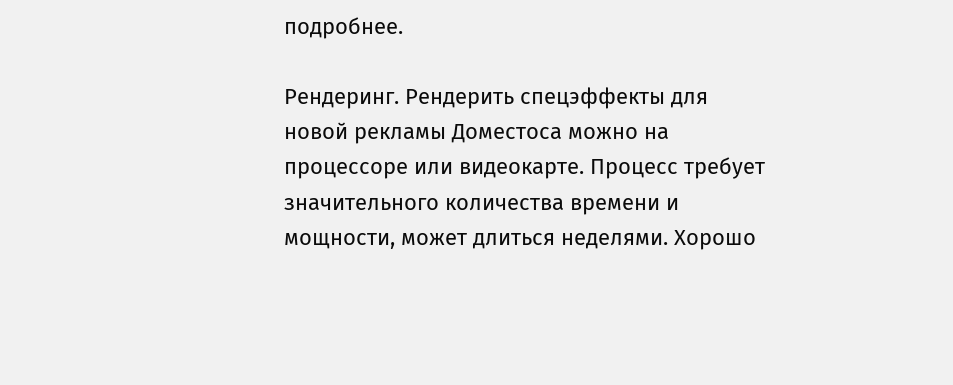подробнее.

Рендеринг. Рендерить спецэффекты для новой рекламы Доместоса можно на процессоре или видеокарте. Процесс требует значительного количества времени и мощности, может длиться неделями. Хорошо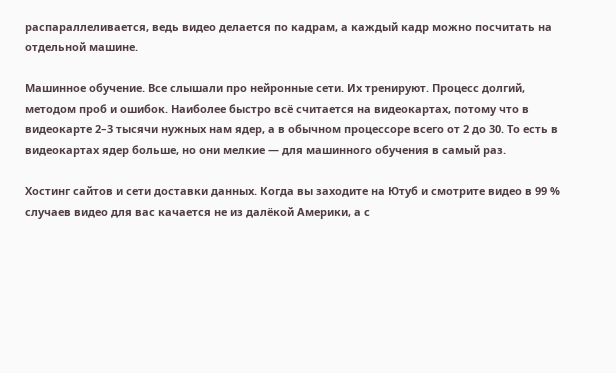распараллеливается, ведь видео делается по кадрам, а каждый кадр можно посчитать на отдельной машине.

Машинное обучение. Все слышали про нейронные сети. Их тренируют. Процесс долгий, методом проб и ошибок. Наиболее быстро всё считается на видеокартах, потому что в видеокарте 2–3 тысячи нужных нам ядер, а в обычном процессоре всего от 2 до 30. То есть в видеокартах ядер больше, но они мелкие — для машинного обучения в самый раз.

Хостинг сайтов и сети доставки данных. Когда вы заходите на Ютуб и смотрите видео в 99 % случаев видео для вас качается не из далёкой Америки, а с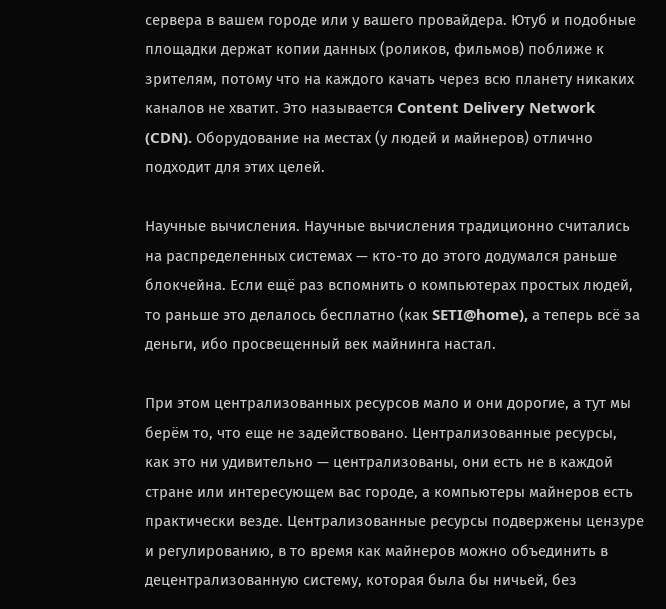сервера в вашем городе или у вашего провайдера. Ютуб и подобные площадки держат копии данных (роликов, фильмов) поближе к зрителям, потому что на каждого качать через всю планету никаких каналов не хватит. Это называется Content Delivery Network (CDN). Оборудование на местах (у людей и майнеров) отлично подходит для этих целей.

Научные вычисления. Научные вычисления традиционно считались на распределенных системах — кто-то до этого додумался раньше блокчейна. Если ещё раз вспомнить о компьютерах простых людей, то раньше это делалось бесплатно (как SETI@home), а теперь всё за деньги, ибо просвещенный век майнинга настал.

При этом централизованных ресурсов мало и они дорогие, а тут мы берём то, что еще не задействовано. Централизованные ресурсы, как это ни удивительно — централизованы, они есть не в каждой стране или интересующем вас городе, а компьютеры майнеров есть практически везде. Централизованные ресурсы подвержены цензуре и регулированию, в то время как майнеров можно объединить в децентрализованную систему, которая была бы ничьей, без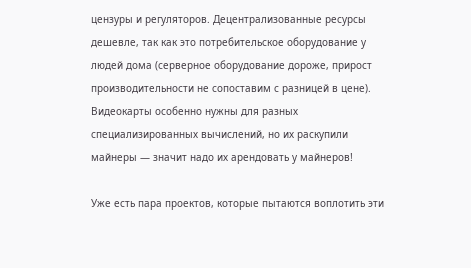цензуры и регуляторов. Децентрализованные ресурсы дешевле, так как это потребительское оборудование у людей дома (серверное оборудование дороже, прирост производительности не сопоставим с разницей в цене). Видеокарты особенно нужны для разных специализированных вычислений, но их раскупили майнеры — значит надо их арендовать у майнеров!

Уже есть пара проектов, которые пытаются воплотить эти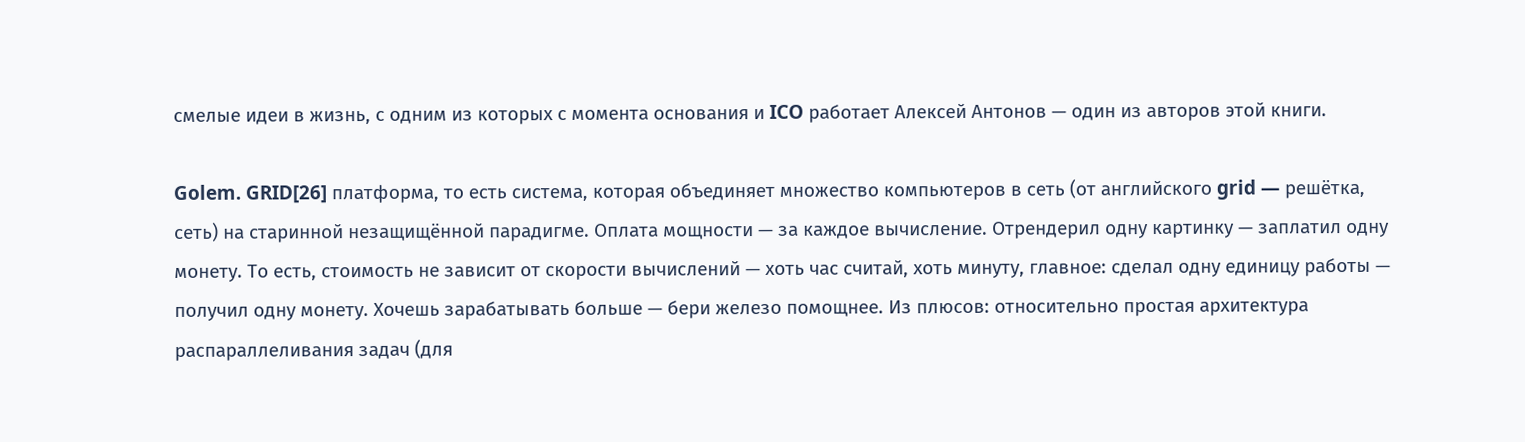смелые идеи в жизнь, с одним из которых с момента основания и ICO работает Алексей Антонов — один из авторов этой книги.

Golem. GRID[26] платформа, то есть система, которая объединяет множество компьютеров в сеть (от английского grid — решётка, сеть) на старинной незащищённой парадигме. Оплата мощности — за каждое вычисление. Отрендерил одну картинку — заплатил одну монету. То есть, стоимость не зависит от скорости вычислений — хоть час считай, хоть минуту, главное: сделал одну единицу работы — получил одну монету. Хочешь зарабатывать больше — бери железо помощнее. Из плюсов: относительно простая архитектура распараллеливания задач (для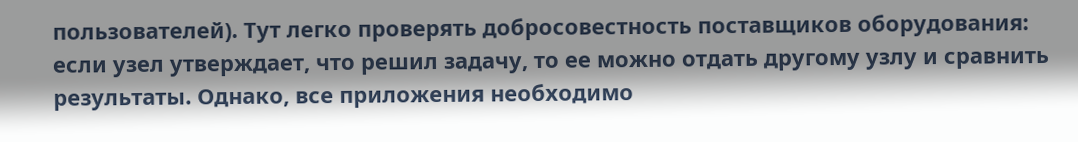пользователей). Тут легко проверять добросовестность поставщиков оборудования: если узел утверждает, что решил задачу, то ее можно отдать другому узлу и сравнить результаты. Однако, все приложения необходимо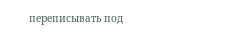переписывать под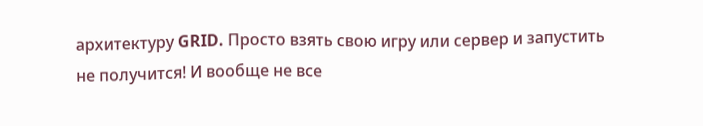архитектуру GRID. Просто взять свою игру или сервер и запустить не получится! И вообще не все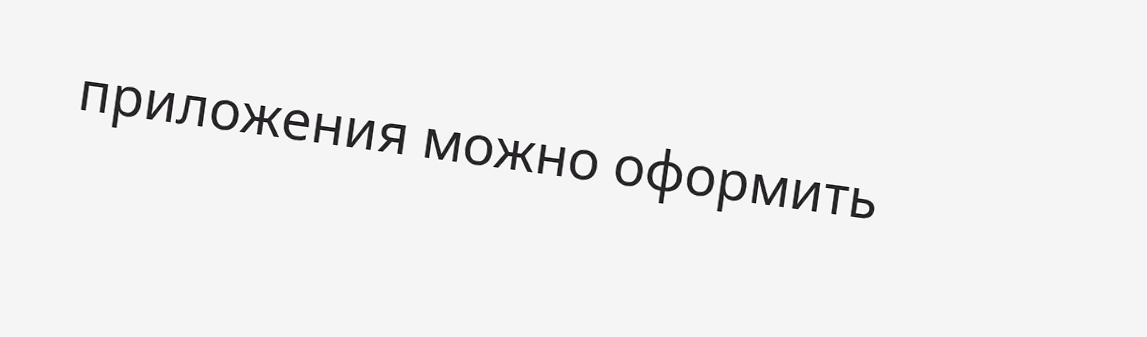приложения можно оформить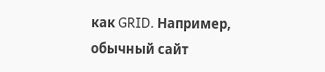как GRID. Например, обычный сайт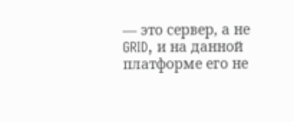— это сервер, а не GRID, и на данной платформе его не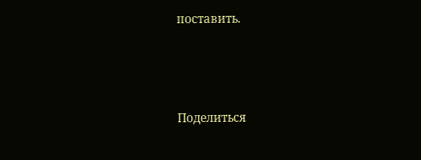поставить.



Поделиться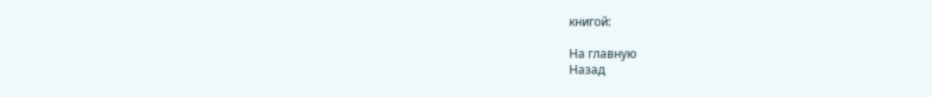книгой:

На главную
Назад